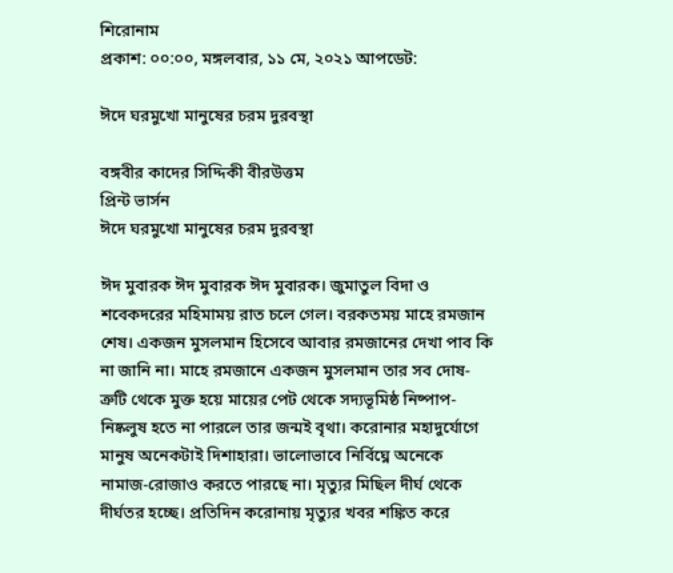শিরোনাম
প্রকাশ: ০০:০০, মঙ্গলবার, ১১ মে, ২০২১ আপডেট:

ঈদে ঘরমুখো মানুষের চরম দুরবস্থা

বঙ্গবীর কাদের সিদ্দিকী বীরউত্তম
প্রিন্ট ভার্সন
ঈদে ঘরমুখো মানুষের চরম দুরবস্থা

ঈদ মুবারক ঈদ মুবারক ঈদ মুবারক। জুমাতুল বিদা ও শবেকদরের মহিমাময় রাত চলে গেল। বরকতময় মাহে রমজান শেষ। একজন মুসলমান হিসেবে আবার রমজানের দেখা পাব কি না জানি না। মাহে রমজানে একজন মুসলমান তার সব দোষ-ত্রুটি থেকে মুক্ত হয়ে মায়ের পেট থেকে সদ্যভূমিষ্ঠ নিষ্পাপ-নিষ্কলুষ হতে না পারলে তার জন্মই বৃথা। করোনার মহাদুর্যোগে মানুষ অনেকটাই দিশাহারা। ভালোভাবে নির্বিঘ্নে অনেকে নামাজ-রোজাও করতে পারছে না। মৃত্যুর মিছিল দীর্ঘ থেকে দীর্ঘতর হচ্ছে। প্রতিদিন করোনায় মৃত্যুর খবর শঙ্কিত করে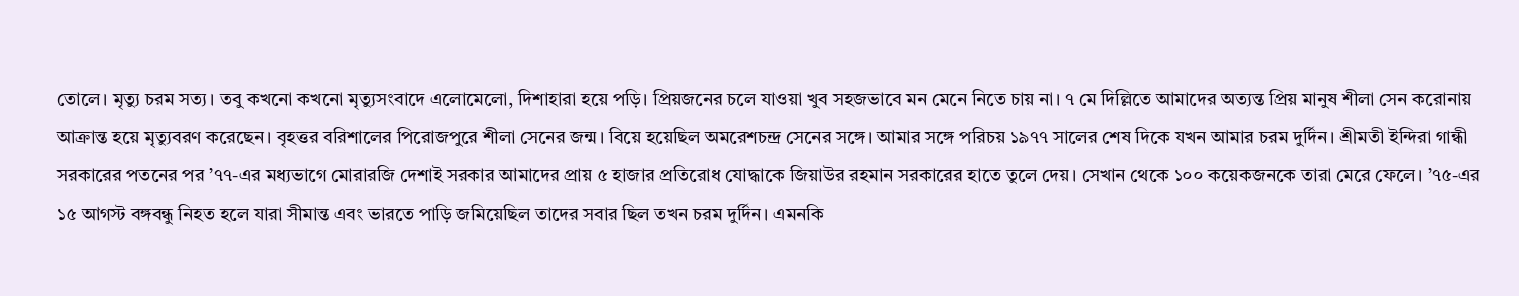তোলে। মৃত্যু চরম সত্য। তবু কখনো কখনো মৃত্যুসংবাদে এলোমেলো, দিশাহারা হয়ে পড়ি। প্রিয়জনের চলে যাওয়া খুব সহজভাবে মন মেনে নিতে চায় না। ৭ মে দিল্লিতে আমাদের অত্যন্ত প্রিয় মানুষ শীলা সেন করোনায় আক্রান্ত হয়ে মৃত্যুবরণ করেছেন। বৃহত্তর বরিশালের পিরোজপুরে শীলা সেনের জন্ম। বিয়ে হয়েছিল অমরেশচন্দ্র সেনের সঙ্গে। আমার সঙ্গে পরিচয় ১৯৭৭ সালের শেষ দিকে যখন আমার চরম দুর্দিন। শ্রীমতী ইন্দিরা গান্ধী সরকারের পতনের পর ’৭৭-এর মধ্যভাগে মোরারজি দেশাই সরকার আমাদের প্রায় ৫ হাজার প্রতিরোধ যোদ্ধাকে জিয়াউর রহমান সরকারের হাতে তুলে দেয়। সেখান থেকে ১০০ কয়েকজনকে তারা মেরে ফেলে। ’৭৫-এর ১৫ আগস্ট বঙ্গবন্ধু নিহত হলে যারা সীমান্ত এবং ভারতে পাড়ি জমিয়েছিল তাদের সবার ছিল তখন চরম দুর্দিন। এমনকি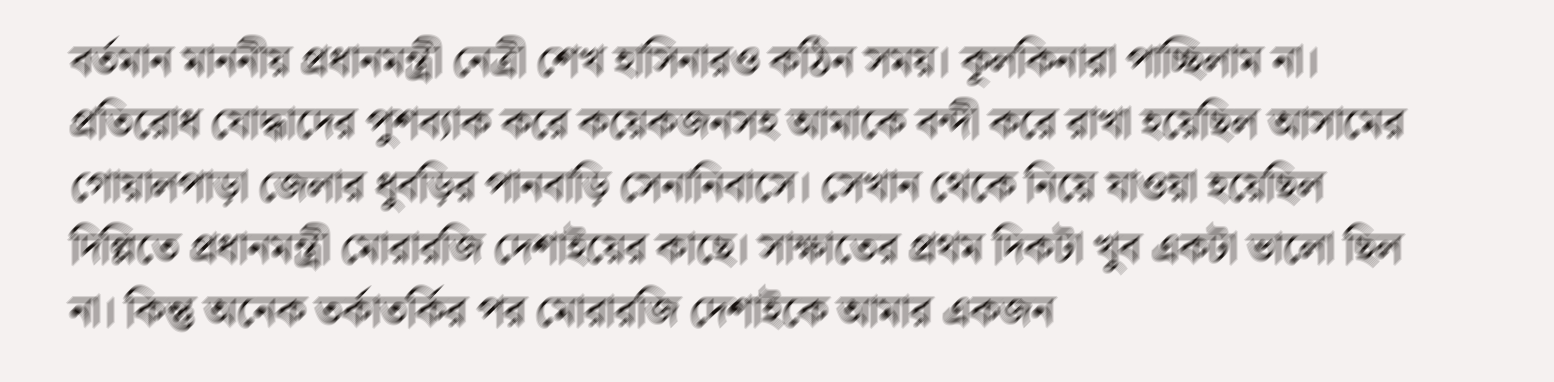বর্তমান মাননীয় প্রধানমন্ত্রী নেত্রী শেখ হাসিনারও কঠিন সময়। কূলকিনারা পাচ্ছিলাম না। প্রতিরোধ যোদ্ধাদের পুশব্যাক করে কয়েকজনসহ আমাকে বন্দী করে রাখা হয়েছিল আসামের গোয়ালপাড়া জেলার ধুবড়ির পানবাড়ি সেনানিবাসে। সেখান থেকে নিয়ে যাওয়া হয়েছিল দিল্লিতে প্রধানমন্ত্রী মোরারজি দেশাইয়ের কাছে। সাক্ষাতের প্রথম দিকটা খুব একটা ভালো ছিল না। কিন্তু অনেক তর্কাতর্কির পর মোরারজি দেশাইকে আমার একজন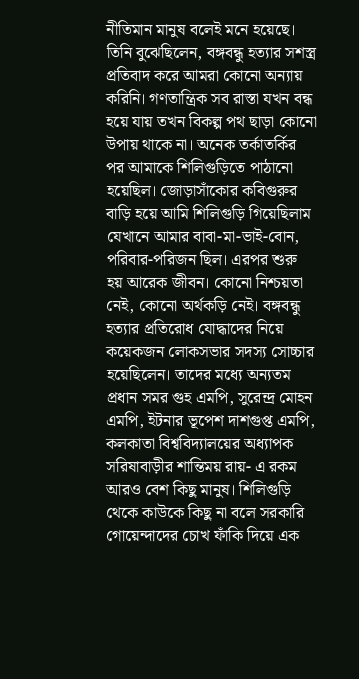নীতিমান মানুষ বলেই মনে হয়েছে। তিনি বুঝেছিলেন, বঙ্গবন্ধু হত্যার সশস্ত্র প্রতিবাদ করে আমরা কোনো অন্যায় করিনি। গণতান্ত্রিক সব রাস্তা যখন বন্ধ হয়ে যায় তখন বিকল্প পথ ছাড়া কোনো উপায় থাকে না। অনেক তর্কাতর্কির পর আমাকে শিলিগুড়িতে পাঠানো হয়েছিল। জোড়াসাঁকোর কবিগুরুর বাড়ি হয়ে আমি শিলিগুড়ি গিয়েছিলাম যেখানে আমার বাবা-মা-ভাই-বোন, পরিবার-পরিজন ছিল। এরপর শুরু হয় আরেক জীবন। কোনো নিশ্চয়তা নেই, কোনো অর্থকড়ি নেই। বঙ্গবন্ধু হত্যার প্রতিরোধ যোদ্ধাদের নিয়ে কয়েকজন লোকসভার সদস্য সোচ্চার হয়েছিলেন। তাদের মধ্যে অন্যতম প্রধান সমর গুহ এমপি, সুরেন্দ্র মোহন এমপি, ইটনার ভূপেশ দাশগুপ্ত এমপি, কলকাতা বিশ্ববিদ্যালয়ের অধ্যাপক সরিষাবাড়ীর শান্তিময় রায়- এ রকম আরও বেশ কিছু মানুষ। শিলিগুড়ি থেকে কাউকে কিছু না বলে সরকারি গোয়েন্দাদের চোখ ফাঁকি দিয়ে এক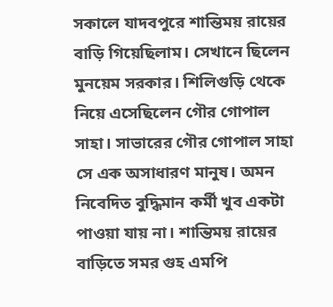সকালে যাদবপুরে শান্তিময় রায়ের বাড়ি গিয়েছিলাম। সেখানে ছিলেন মুনয়েম সরকার। শিলিগুড়ি থেকে নিয়ে এসেছিলেন গৌর গোপাল সাহা। সাভারের গৌর গোপাল সাহা সে এক অসাধারণ মানুষ। অমন নিবেদিত বুদ্ধিমান কর্মী খুব একটা পাওয়া যায় না। শান্তিময় রায়ের বাড়িতে সমর গুহ এমপি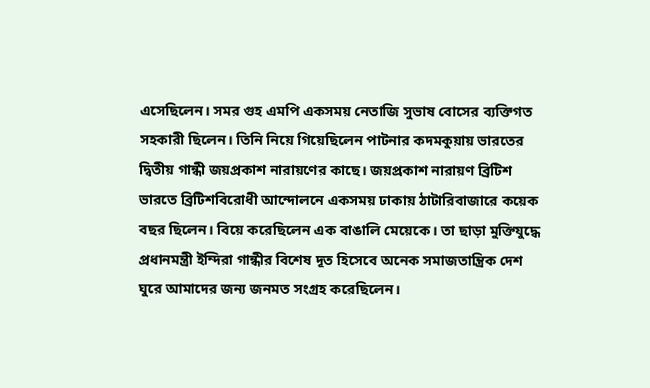এসেছিলেন। সমর গুহ এমপি একসময় নেতাজি সুভাষ বোসের ব্যক্তিগত সহকারী ছিলেন। তিনি নিয়ে গিয়েছিলেন পাটনার কদমকুয়ায় ভারতের দ্বিতীয় গান্ধী জয়প্রকাশ নারায়ণের কাছে। জয়প্রকাশ নারায়ণ ব্রিটিশ ভারতে ব্রিটিশবিরোধী আন্দোলনে একসময় ঢাকায় ঠাটারিবাজারে কয়েক বছর ছিলেন। বিয়ে করেছিলেন এক বাঙালি মেয়েকে। তা ছাড়া মুক্তিযুদ্ধে প্রধানমন্ত্রী ইন্দিরা গান্ধীর বিশেষ দূত হিসেবে অনেক সমাজতান্ত্রিক দেশ ঘুরে আমাদের জন্য জনমত সংগ্রহ করেছিলেন।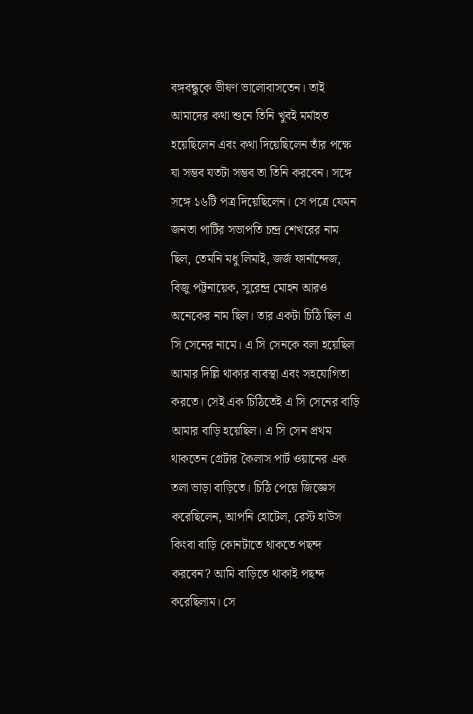বঙ্গবন্ধুকে ভীষণ ভালোবাসতেন। তাই আমাদের কথা শুনে তিনি খুবই মর্মাহত হয়েছিলেন এবং কথা দিয়েছিলেন তাঁর পক্ষে যা সম্ভব যতটা সম্ভব তা তিনি করবেন। সঙ্গে সঙ্গে ১৬টি পত্র দিয়েছিলেন। সে পত্রে যেমন জনতা পার্টির সভাপতি চন্দ্র শেখরের নাম ছিল, তেমনি মধু লিমাই, জর্জ ফার্নান্দেজ, বিজু পট্টনায়েক, সুরেন্দ্র মোহন আরও অনেকের নাম ছিল। তার একটা চিঠি ছিল এ সি সেনের নামে। এ সি সেনকে বলা হয়েছিল আমার দিল্লি থাকার ব্যবস্থা এবং সহযোগিতা করতে। সেই এক চিঠিতেই এ সি সেনের বাড়ি আমার বাড়ি হয়েছিল। এ সি সেন প্রথম থাকতেন গ্রেটার কৈলাস পার্ট ওয়ানের এক তলা ভাড়া বাড়িতে। চিঠি পেয়ে জিজ্ঞেস করেছিলেন, আপনি হোটেল, রেস্ট হাউস কিংবা বাড়ি কোনটাতে থাকতে পছন্দ করবেন? আমি বাড়িতে থাকাই পছন্দ করেছিলাম। সে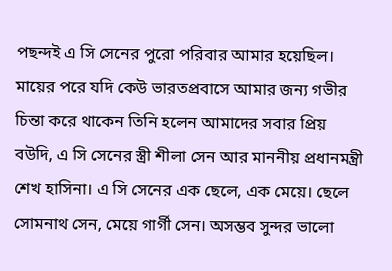পছন্দই এ সি সেনের পুরো পরিবার আমার হয়েছিল। মায়ের পরে যদি কেউ ভারতপ্রবাসে আমার জন্য গভীর চিন্তা করে থাকেন তিনি হলেন আমাদের সবার প্রিয় বউদি, এ সি সেনের স্ত্রী শীলা সেন আর মাননীয় প্রধানমন্ত্রী শেখ হাসিনা। এ সি সেনের এক ছেলে, এক মেয়ে। ছেলে সোমনাথ সেন, মেয়ে গার্গী সেন। অসম্ভব সুন্দর ভালো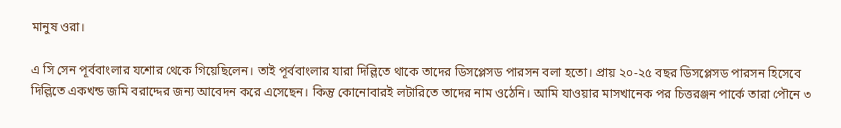মানুষ ওরা।

এ সি সেন পূর্ববাংলার যশোর থেকে গিয়েছিলেন। তাই পূর্ববাংলার যারা দিল্লিতে থাকে তাদের ডিসপ্লেসড পারসন বলা হতো। প্রায় ২০-২৫ বছর ডিসপ্লেসড পারসন হিসেবে দিল্লিতে একখন্ড জমি বরাদ্দের জন্য আবেদন করে এসেছেন। কিন্তু কোনোবারই লটারিতে তাদের নাম ওঠেনি। আমি যাওয়ার মাসখানেক পর চিত্তরঞ্জন পার্কে তারা পৌনে ৩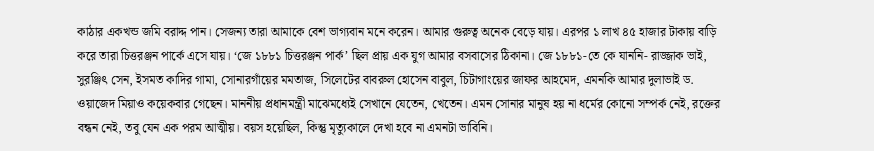কাঠার একখন্ড জমি বরাদ্দ পান। সেজন্য তারা আমাকে বেশ ভাগ্যবান মনে করেন। আমার গুরুত্ব অনেক বেড়ে যায়। এরপর ১ লাখ ৪৫ হাজার টাকায় বাড়ি করে তারা চিত্তরঞ্জন পার্কে এসে যায়। ‘জে ১৮৮১ চিত্তরঞ্জন পার্ক’ ছিল প্রায় এক যুগ আমার বসবাসের ঠিকানা। জে ১৮৮১-তে কে যাননি- রাজ্জাক ভাই, সুরঞ্জিৎ সেন, ইসমত কাদির গামা, সোনারগাঁয়ের মমতাজ, সিলেটের বাবরুল হোসেন বাবুল, চিটাগাংয়ের জাফর আহমেদ, এমনকি আমার দুলাভাই ড. ওয়াজেদ মিয়াও কয়েকবার গেছেন। মাননীয় প্রধানমন্ত্রী মাঝেমধ্যেই সেখানে যেতেন, খেতেন। এমন সোনার মানুষ হয় না ধর্মের কোনো সম্পর্ক নেই, রক্তের বন্ধন নেই, তবু যেন এক পরম আত্মীয়। বয়স হয়েছিল, কিন্তু মৃত্যুকালে দেখা হবে না এমনটা ভাবিনি।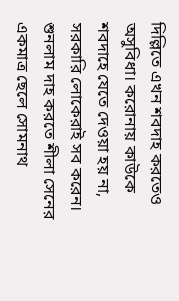দিল্লিতে এখন শবদাহ করতেও অসুবিধা। করোনায় কাউকে শবদাহে যেতে দেওয়া হয় না, সরকারি লোকেরাই সব করেন। শুনলাম দাহ করতে শীলা সেনের একমাত্র ছেলে সোমনাথ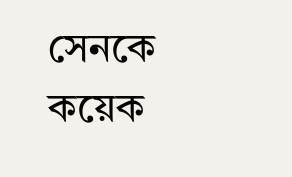সেনকে কয়েক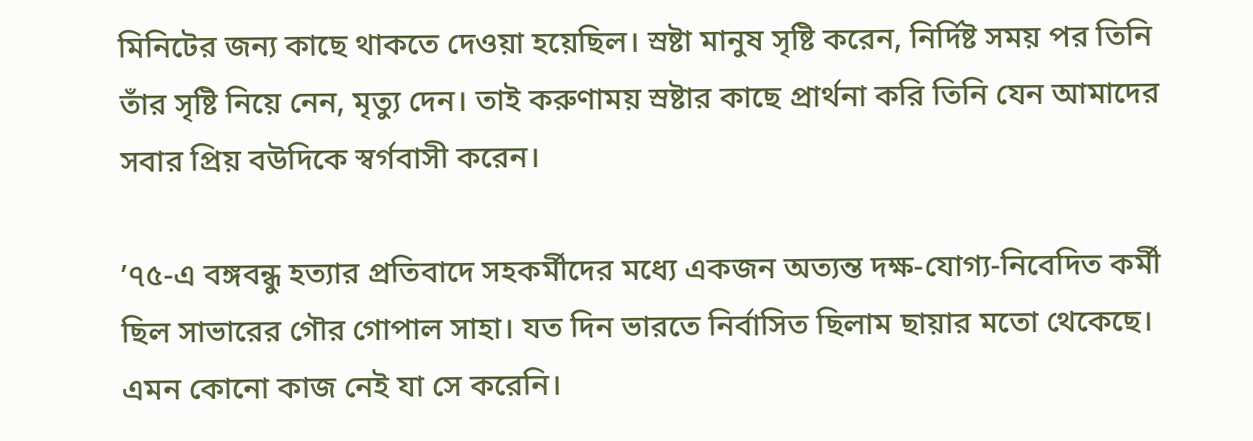মিনিটের জন্য কাছে থাকতে দেওয়া হয়েছিল। স্রষ্টা মানুষ সৃষ্টি করেন, নির্দিষ্ট সময় পর তিনি তাঁর সৃষ্টি নিয়ে নেন, মৃত্যু দেন। তাই করুণাময় স্রষ্টার কাছে প্রার্থনা করি তিনি যেন আমাদের সবার প্রিয় বউদিকে স্বর্গবাসী করেন।

’৭৫-এ বঙ্গবন্ধু হত্যার প্রতিবাদে সহকর্মীদের মধ্যে একজন অত্যন্ত দক্ষ-যোগ্য-নিবেদিত কর্মী ছিল সাভারের গৌর গোপাল সাহা। যত দিন ভারতে নির্বাসিত ছিলাম ছায়ার মতো থেকেছে। এমন কোনো কাজ নেই যা সে করেনি।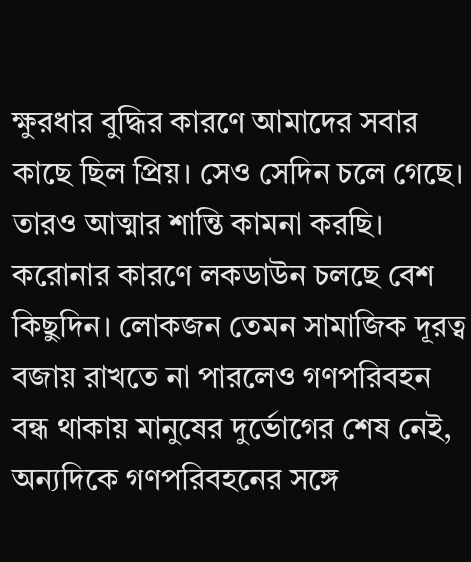ক্ষুরধার বুদ্ধির কারণে আমাদের সবার কাছে ছিল প্রিয়। সেও সেদিন চলে গেছে। তারও আত্মার শান্তি কামনা করছি। করোনার কারণে লকডাউন চলছে বেশ কিছুদিন। লোকজন তেমন সামাজিক দূরত্ব বজায় রাখতে না পারলেও গণপরিবহন বন্ধ থাকায় মানুষের দুর্ভোগের শেষ নেই, অন্যদিকে গণপরিবহনের সঙ্গে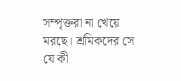সম্পৃক্তরা না খেয়ে মরছে। শ্রমিকদের সে যে কী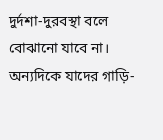দুর্দশা-দুরবস্থা বলে বোঝানো যাবে না। অন্যদিকে যাদের গাড়ি-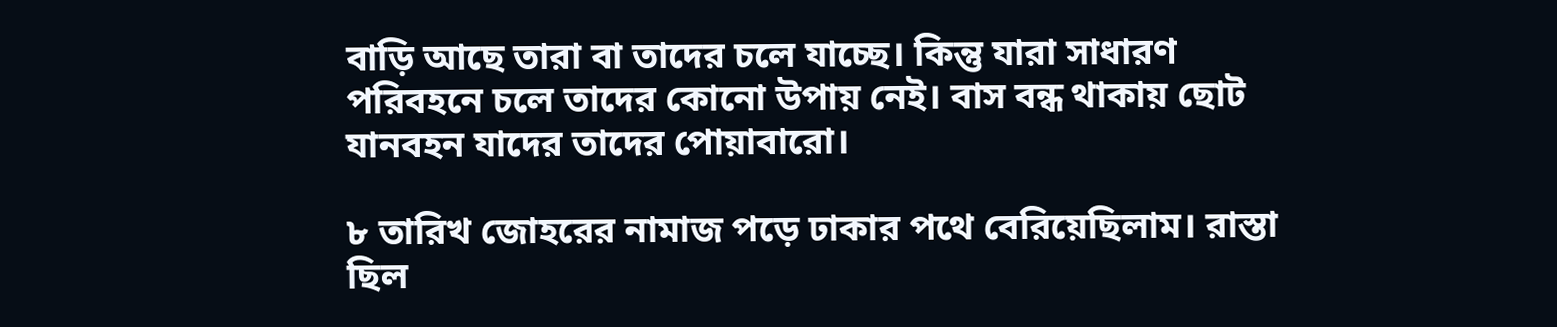বাড়ি আছে তারা বা তাদের চলে যাচ্ছে। কিন্তু যারা সাধারণ পরিবহনে চলে তাদের কোনো উপায় নেই। বাস বন্ধ থাকায় ছোট যানবহন যাদের তাদের পোয়াবারো।

৮ তারিখ জোহরের নামাজ পড়ে ঢাকার পথে বেরিয়েছিলাম। রাস্তা ছিল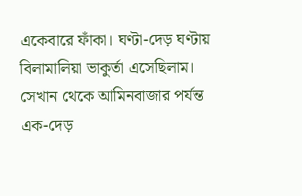একেবারে ফাঁকা। ঘণ্টা-দেড় ঘণ্টায় বিলামালিয়া ভাকুর্তা এসেছিলাম। সেখান থেকে আমিনবাজার পর্যন্ত এক-দেড়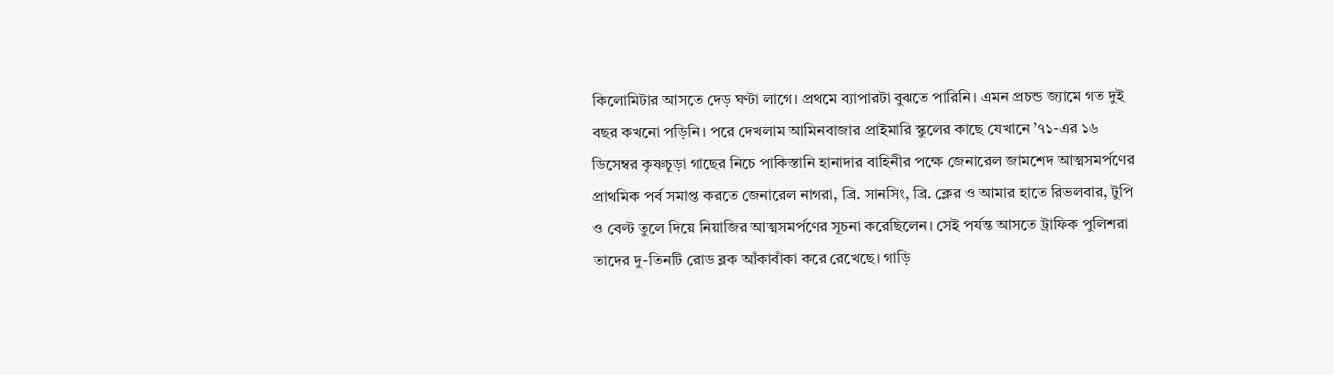কিলোমিটার আসতে দেড় ঘণ্টা লাগে। প্রথমে ব্যাপারটা বুঝতে পারিনি। এমন প্রচন্ড জ্যামে গত দুই বছর কখনো পড়িনি। পরে দেখলাম আমিনবাজার প্রাইমারি স্কুলের কাছে যেখানে ’৭১-এর ১৬ ডিসেম্বর কৃষ্ণচূড়া গাছের নিচে পাকিস্তানি হানাদার বাহিনীর পক্ষে জেনারেল জামশেদ আত্মসমর্পণের প্রাথমিক পর্ব সমাপ্ত করতে জেনারেল নাগরা, ব্রি. সানসিং, ব্রি. ক্লের ও আমার হাতে রিভলবার, টুপি ও বেল্ট তুলে দিয়ে নিয়াজির আত্মসমর্পণের সূচনা করেছিলেন। সেই পর্যন্ত আসতে ট্রাফিক পুলিশরা তাদের দু-তিনটি রোড ব্লক আঁকাবাঁকা করে রেখেছে। গাড়ি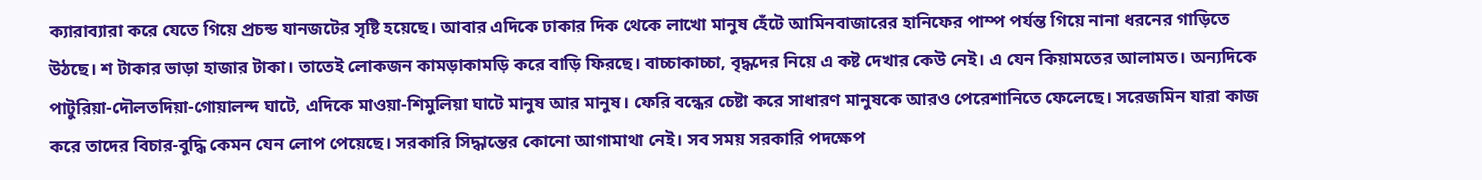ক্যারাব্যারা করে যেতে গিয়ে প্রচন্ড যানজটের সৃষ্টি হয়েছে। আবার এদিকে ঢাকার দিক থেকে লাখো মানুষ হেঁটে আমিনবাজারের হানিফের পাম্প পর্যন্ত গিয়ে নানা ধরনের গাড়িতে উঠছে। শ টাকার ভাড়া হাজার টাকা। তাতেই লোকজন কামড়াকামড়ি করে বাড়ি ফিরছে। বাচ্চাকাচ্চা, বৃদ্ধদের নিয়ে এ কষ্ট দেখার কেউ নেই। এ যেন কিয়ামতের আলামত। অন্যদিকে পাটুরিয়া-দৌলতদিয়া-গোয়ালন্দ ঘাটে, এদিকে মাওয়া-শিমুলিয়া ঘাটে মানুষ আর মানুষ। ফেরি বন্ধের চেষ্টা করে সাধারণ মানুষকে আরও পেরেশানিতে ফেলেছে। সরেজমিন যারা কাজ করে তাদের বিচার-বুদ্ধি কেমন যেন লোপ পেয়েছে। সরকারি সিদ্ধান্তের কোনো আগামাথা নেই। সব সময় সরকারি পদক্ষেপ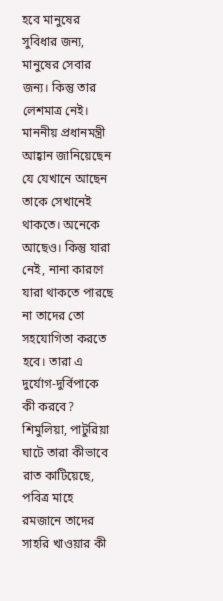হবে মানুষের সুবিধার জন্য, মানুষের সেবার জন্য। কিন্তু তার লেশমাত্র নেই। মাননীয় প্রধানমন্ত্রী আহ্বান জানিয়েছেন যে যেখানে আছেন তাকে সেখানেই থাকতে। অনেকে আছেও। কিন্তু যারা নেই, নানা কারণে যারা থাকতে পারছে না তাদের তো সহযোগিতা করতে হবে। তারা এ দুর্যোগ-দুর্বিপাকে কী করবে? শিমুলিয়া, পাটুরিয়া ঘাটে তারা কীভাবে রাত কাটিয়েছে, পবিত্র মাহে রমজানে তাদের সাহরি খাওয়ার কী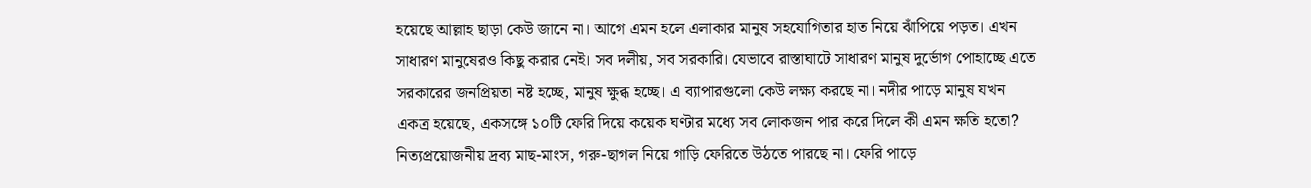হয়েছে আল্লাহ ছাড়া কেউ জানে না। আগে এমন হলে এলাকার মানুষ সহযোগিতার হাত নিয়ে ঝাঁপিয়ে পড়ত। এখন সাধারণ মানুষেরও কিছু করার নেই। সব দলীয়, সব সরকারি। যেভাবে রাস্তাঘাটে সাধারণ মানুষ দুর্ভোগ পোহাচ্ছে এতে সরকারের জনপ্রিয়তা নষ্ট হচ্ছে, মানুষ ক্ষুব্ধ হচ্ছে। এ ব্যাপারগুলো কেউ লক্ষ্য করছে না। নদীর পাড়ে মানুষ যখন একত্র হয়েছে, একসঙ্গে ১০টি ফেরি দিয়ে কয়েক ঘণ্টার মধ্যে সব লোকজন পার করে দিলে কী এমন ক্ষতি হতো? নিত্যপ্রয়োজনীয় দ্রব্য মাছ-মাংস, গরু-ছাগল নিয়ে গাড়ি ফেরিতে উঠতে পারছে না। ফেরি পাড়ে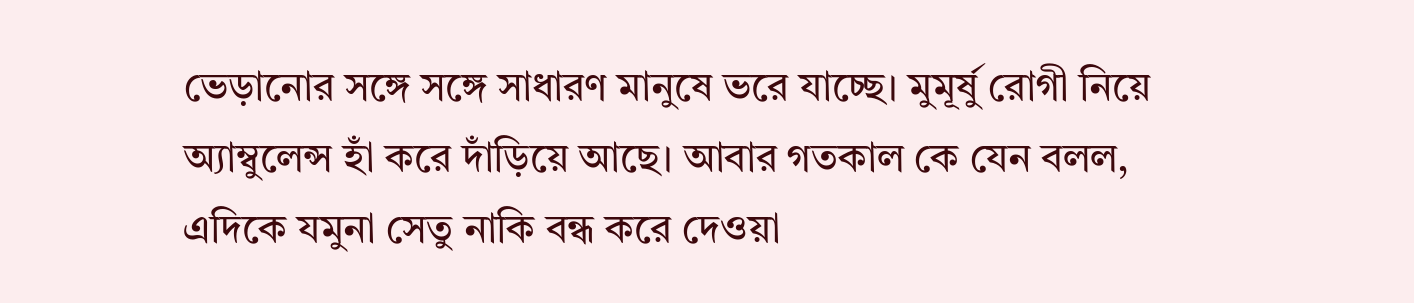ভেড়ানোর সঙ্গে সঙ্গে সাধারণ মানুষে ভরে যাচ্ছে। মুমূর্ষু রোগী নিয়ে অ্যাম্বুলেন্স হাঁ করে দাঁড়িয়ে আছে। আবার গতকাল কে যেন বলল, এদিকে যমুনা সেতু নাকি বন্ধ করে দেওয়া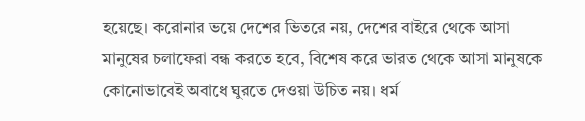হয়েছে। করোনার ভয়ে দেশের ভিতরে নয়, দেশের বাইরে থেকে আসা মানুষের চলাফেরা বন্ধ করতে হবে, বিশেষ করে ভারত থেকে আসা মানুষকে কোনোভাবেই অবাধে ঘুরতে দেওয়া উচিত নয়। ধর্ম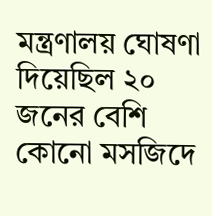মন্ত্রণালয় ঘোষণা দিয়েছিল ২০ জনের বেশি কোনো মসজিদে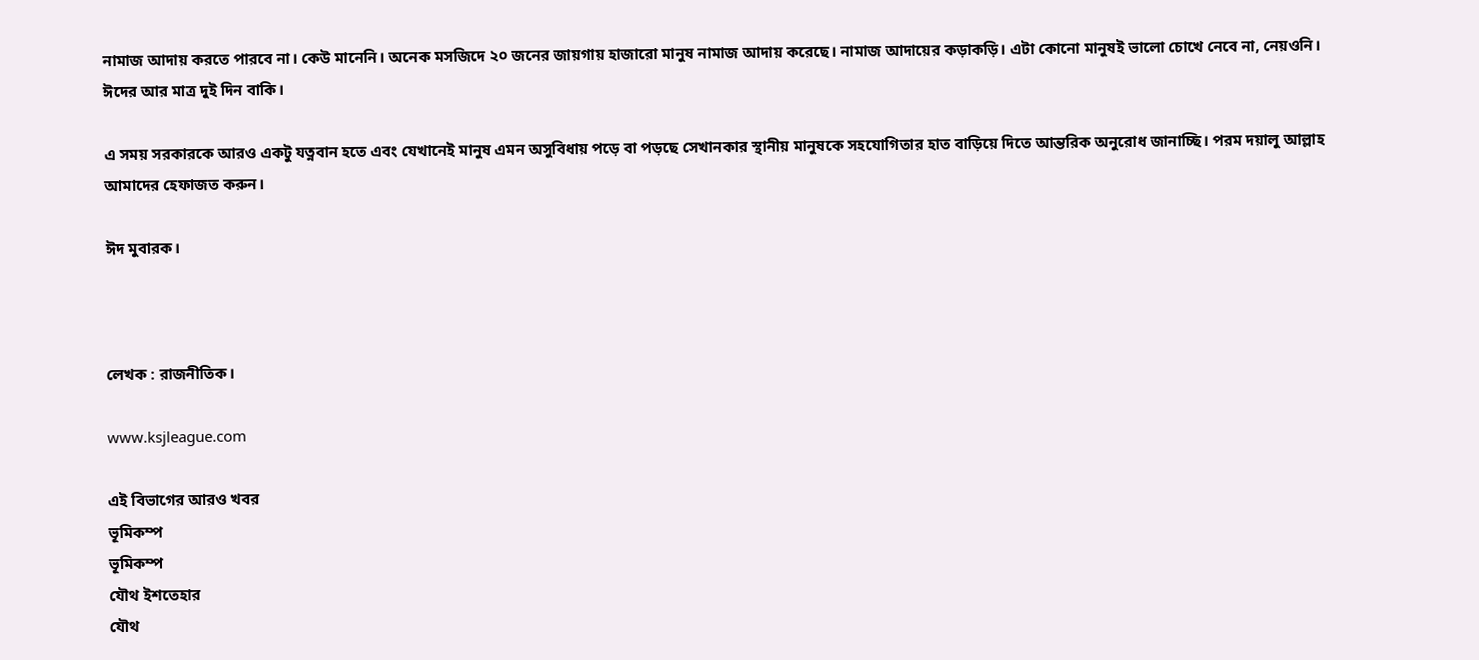নামাজ আদায় করতে পারবে না। কেউ মানেনি। অনেক মসজিদে ২০ জনের জায়গায় হাজারো মানুষ নামাজ আদায় করেছে। নামাজ আদায়ের কড়াকড়ি। এটা কোনো মানুষই ভালো চোখে নেবে না, নেয়ওনি। ঈদের আর মাত্র দুই দিন বাকি।

এ সময় সরকারকে আরও একটু যত্নবান হতে এবং যেখানেই মানুষ এমন অসুবিধায় পড়ে বা পড়ছে সেখানকার স্থানীয় মানুষকে সহযোগিতার হাত বাড়িয়ে দিতে আন্তরিক অনুরোধ জানাচ্ছি। পরম দয়ালু আল্লাহ আমাদের হেফাজত করুন।

ঈদ মুবারক।



লেখক : রাজনীতিক।

www.ksjleague.com

এই বিভাগের আরও খবর
ভূমিকম্প
ভূমিকম্প
যৌথ ইশতেহার
যৌথ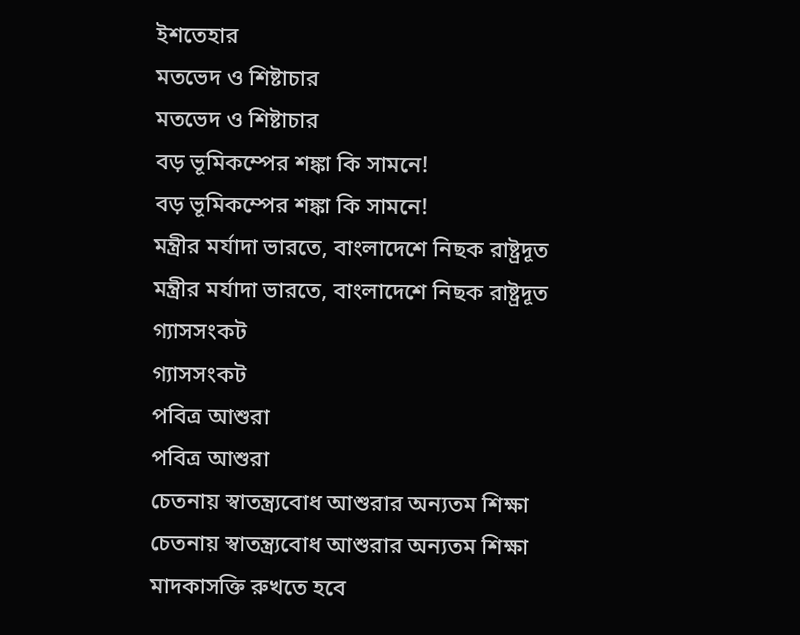ইশতেহার
মতভেদ ও শিষ্টাচার
মতভেদ ও শিষ্টাচার
বড় ভূমিকম্পের শঙ্কা কি সামনে!
বড় ভূমিকম্পের শঙ্কা কি সামনে!
মন্ত্রীর মর্যাদা ভারতে, বাংলাদেশে নিছক রাষ্ট্রদূত
মন্ত্রীর মর্যাদা ভারতে, বাংলাদেশে নিছক রাষ্ট্রদূত
গ্যাসসংকট
গ্যাসসংকট
পবিত্র আশুরা
পবিত্র আশুরা
চেতনায় স্বাতন্ত্র্যবোধ আশুরার অন্যতম শিক্ষা
চেতনায় স্বাতন্ত্র্যবোধ আশুরার অন্যতম শিক্ষা
মাদকাসক্তি রুখতে হবে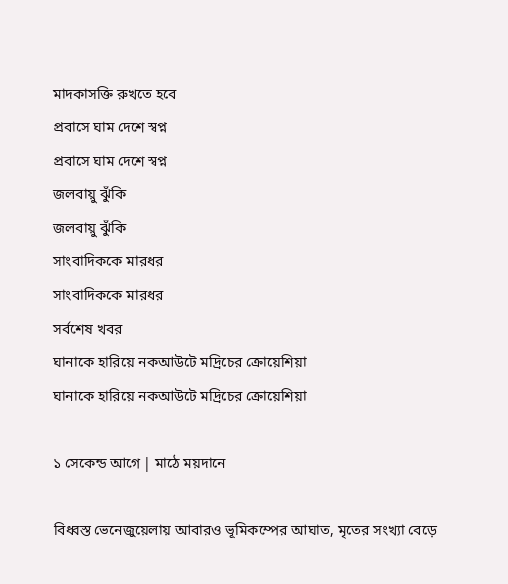মাদকাসক্তি রুখতে হবে
প্রবাসে ঘাম দেশে স্বপ্ন
প্রবাসে ঘাম দেশে স্বপ্ন
জলবায়ু ঝুঁকি
জলবায়ু ঝুঁকি
সাংবাদিককে মারধর
সাংবাদিককে মারধর
সর্বশেষ খবর
ঘানাকে হারিয়ে নকআউটে মদ্রিচের ক্রোয়েশিয়া
ঘানাকে হারিয়ে নকআউটে মদ্রিচের ক্রোয়েশিয়া

১ সেকেন্ড আগে | মাঠে ময়দানে

বিধ্বস্ত ভেনেজুয়েলায় আবারও ভূমিকম্পের আঘাত, মৃতের সংখ্যা বেড়ে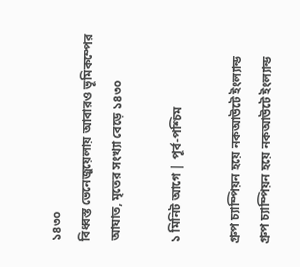১৪৩০
বিধ্বস্ত ভেনেজুয়েলায় আবারও ভূমিকম্পের আঘাত, মৃতের সংখ্যা বেড়ে ১৪৩০

১ মিনিট আগে | পূর্ব-পশ্চিম

গ্রুপ চ্যাম্পিয়ন হয়ে নকআউটে ইংল্যান্ড
গ্রুপ চ্যাম্পিয়ন হয়ে নকআউটে ইংল্যান্ড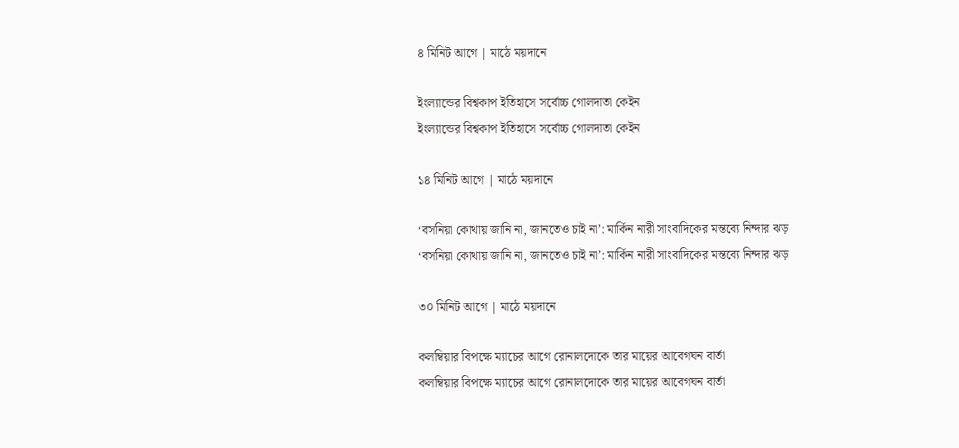৪ মিনিট আগে | মাঠে ময়দানে

ইংল্যান্ডের বিশ্বকাপ ইতিহাসে সর্বোচ্চ গোলদাতা কেইন
ইংল্যান্ডের বিশ্বকাপ ইতিহাসে সর্বোচ্চ গোলদাতা কেইন

১৪ মিনিট আগে | মাঠে ময়দানে

‘বসনিয়া কোথায় জানি না, জানতেও চাই না’: মার্কিন নারী সাংবাদিকের মন্তব্যে নিন্দার ঝড়
‘বসনিয়া কোথায় জানি না, জানতেও চাই না’: মার্কিন নারী সাংবাদিকের মন্তব্যে নিন্দার ঝড়

৩০ মিনিট আগে | মাঠে ময়দানে

কলম্বিয়ার বিপক্ষে ম্যাচের আগে রোনালদোকে তার মায়ের আবেগঘন বার্তা
কলম্বিয়ার বিপক্ষে ম্যাচের আগে রোনালদোকে তার মায়ের আবেগঘন বার্তা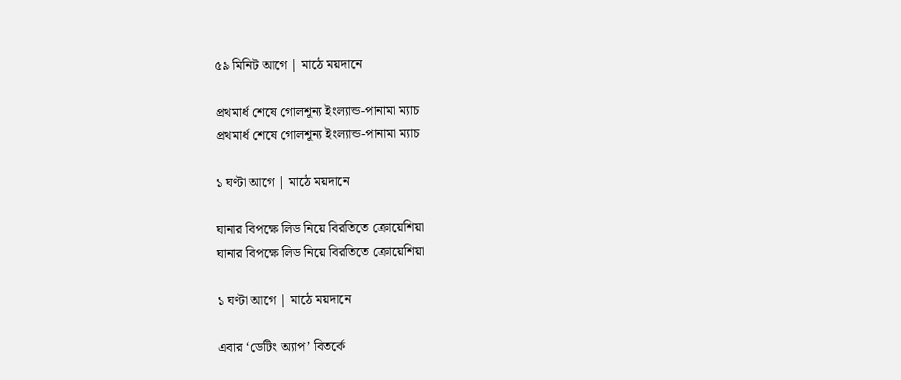৫৯ মিনিট আগে | মাঠে ময়দানে

প্রথমার্ধ শেষে গোলশূন্য ইংল্যান্ড-পানামা ম্যাচ
প্রথমার্ধ শেষে গোলশূন্য ইংল্যান্ড-পানামা ম্যাচ

১ ঘণ্টা আগে | মাঠে ময়দানে

ঘানার বিপক্ষে লিড নিয়ে বিরতিতে ক্রোয়েশিয়া
ঘানার বিপক্ষে লিড নিয়ে বিরতিতে ক্রোয়েশিয়া

১ ঘণ্টা আগে | মাঠে ময়দানে

এবার ‘ডেটিং অ্যাপ’ বিতর্কে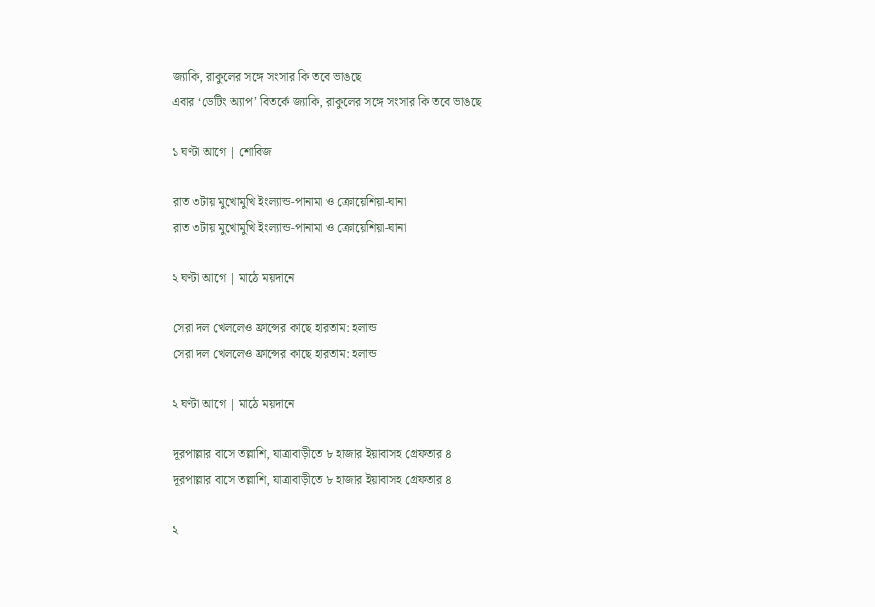জ্যাকি, রাকুলের সঙ্গে সংসার কি তবে ভাঙছে
এবার ‘ডেটিং অ্যাপ’ বিতর্কে জ্যাকি, রাকুলের সঙ্গে সংসার কি তবে ভাঙছে

১ ঘণ্টা আগে | শোবিজ

রাত ৩টায় মুখোমুখি ইংল্যান্ড-পানামা ও ক্রোয়েশিয়া-ঘানা
রাত ৩টায় মুখোমুখি ইংল্যান্ড-পানামা ও ক্রোয়েশিয়া-ঘানা

২ ঘণ্টা আগে | মাঠে ময়দানে

সেরা দল খেললেও ফ্রান্সের কাছে হারতাম: হলান্ড
সেরা দল খেললেও ফ্রান্সের কাছে হারতাম: হলান্ড

২ ঘণ্টা আগে | মাঠে ময়দানে

দূরপাল্লার বাসে তল্লাশি, যাত্রাবাড়ীতে ৮ হাজার ইয়াবাসহ গ্রেফতার ৪
দূরপাল্লার বাসে তল্লাশি, যাত্রাবাড়ীতে ৮ হাজার ইয়াবাসহ গ্রেফতার ৪

২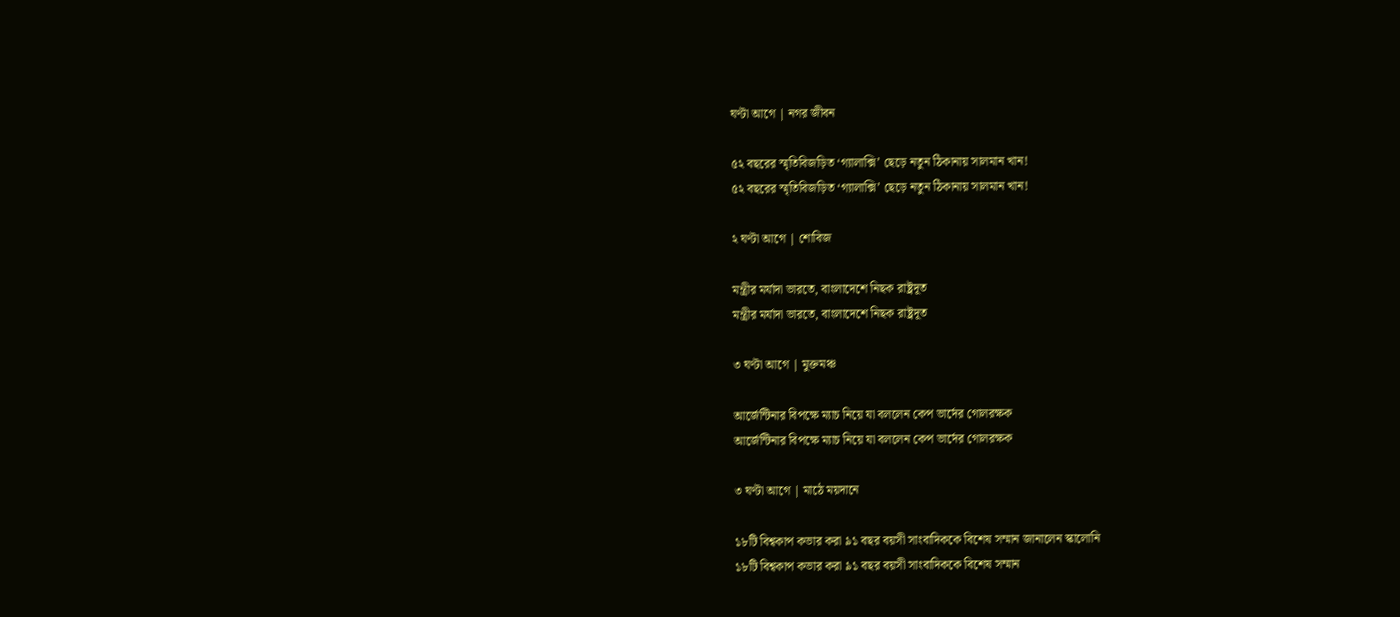ঘণ্টা আগে | নগর জীবন

৫২ বছরের স্মৃতিবিজড়িত ‘গ্যালাক্সি’ ছেড়ে নতুন ঠিকানায় সালমান খান!
৫২ বছরের স্মৃতিবিজড়িত ‘গ্যালাক্সি’ ছেড়ে নতুন ঠিকানায় সালমান খান!

২ ঘণ্টা আগে | শোবিজ

মন্ত্রীর মর্যাদা ভারতে, বাংলাদেশে নিছক রাষ্ট্রদূত
মন্ত্রীর মর্যাদা ভারতে, বাংলাদেশে নিছক রাষ্ট্রদূত

৩ ঘণ্টা আগে | মুক্তমঞ্চ

আর্জেন্টিনার বিপক্ষে ম্যাচ নিয়ে যা বললেন কেপ ভার্দের গোলরক্ষক
আর্জেন্টিনার বিপক্ষে ম্যাচ নিয়ে যা বললেন কেপ ভার্দের গোলরক্ষক

৩ ঘণ্টা আগে | মাঠে ময়দানে

১৮টি বিশ্বকাপ কভার করা ৯১ বছর বয়সী সাংবাদিককে বিশেষ সম্মান জানালেন স্কালোনি
১৮টি বিশ্বকাপ কভার করা ৯১ বছর বয়সী সাংবাদিককে বিশেষ সম্মান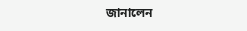জানালেন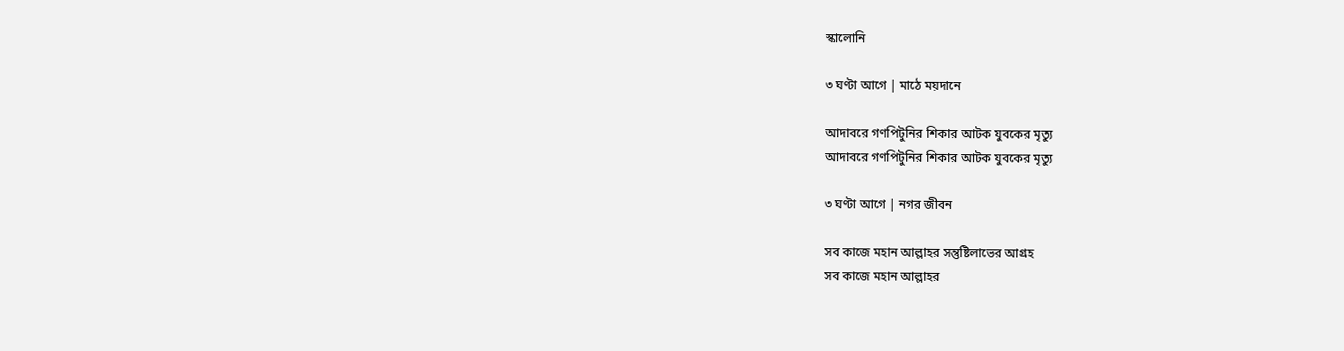স্কালোনি

৩ ঘণ্টা আগে | মাঠে ময়দানে

আদাবরে গণপিটুনির শিকার আটক যুবকের মৃত্যু
আদাবরে গণপিটুনির শিকার আটক যুবকের মৃত্যু

৩ ঘণ্টা আগে | নগর জীবন

সব কাজে মহান আল্লাহর সন্তুষ্টিলাভের আগ্রহ
সব কাজে মহান আল্লাহর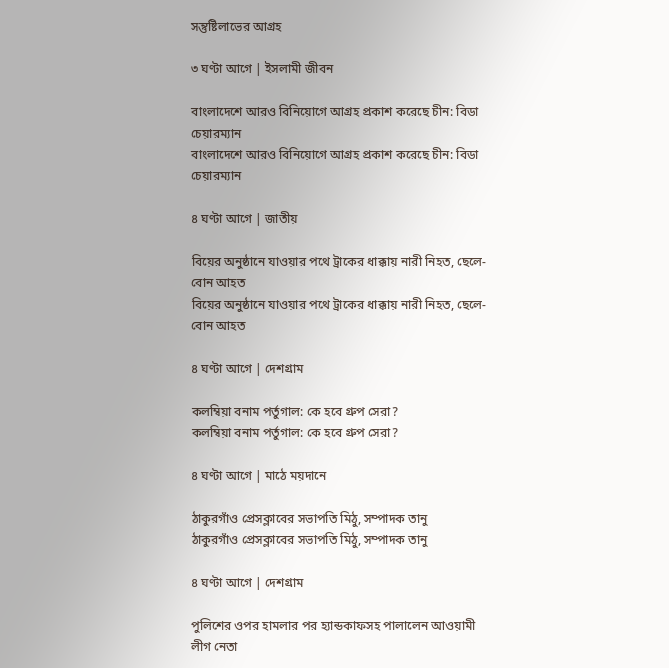সন্তুষ্টিলাভের আগ্রহ

৩ ঘণ্টা আগে | ইসলামী জীবন

বাংলাদেশে আরও বিনিয়োগে আগ্রহ প্রকাশ করেছে চীন: বিডা চেয়ারম্যান
বাংলাদেশে আরও বিনিয়োগে আগ্রহ প্রকাশ করেছে চীন: বিডা চেয়ারম্যান

৪ ঘণ্টা আগে | জাতীয়

বিয়ের অনুষ্ঠানে যাওয়ার পথে ট্রাকের ধাক্কায় নারী নিহত, ছেলে-বোন আহত
বিয়ের অনুষ্ঠানে যাওয়ার পথে ট্রাকের ধাক্কায় নারী নিহত, ছেলে-বোন আহত

৪ ঘণ্টা আগে | দেশগ্রাম

কলম্বিয়া বনাম পর্তুগাল: কে হবে গ্রুপ সেরা?
কলম্বিয়া বনাম পর্তুগাল: কে হবে গ্রুপ সেরা?

৪ ঘণ্টা আগে | মাঠে ময়দানে

ঠাকুরগাঁও প্রেসক্লাবের সভাপতি মিঠু, সম্পাদক তানু
ঠাকুরগাঁও প্রেসক্লাবের সভাপতি মিঠু, সম্পাদক তানু

৪ ঘণ্টা আগে | দেশগ্রাম

পুলিশের ওপর হামলার পর হ্যান্ডকাফসহ পালালেন আওয়ামী লীগ নেতা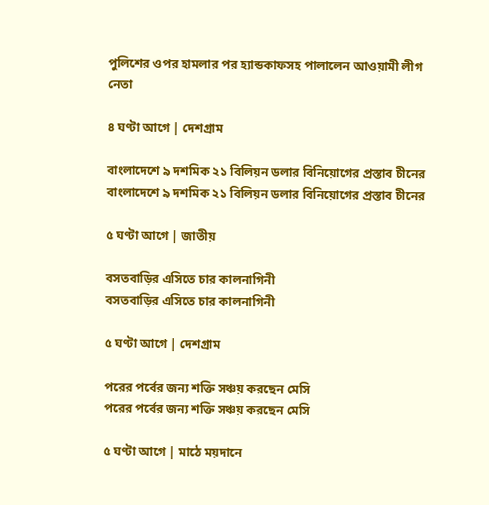পুলিশের ওপর হামলার পর হ্যান্ডকাফসহ পালালেন আওয়ামী লীগ নেতা

৪ ঘণ্টা আগে | দেশগ্রাম

বাংলাদেশে ৯ দশমিক ২১ বিলিয়ন ডলার বিনিয়োগের প্রস্তাব চীনের
বাংলাদেশে ৯ দশমিক ২১ বিলিয়ন ডলার বিনিয়োগের প্রস্তাব চীনের

৫ ঘণ্টা আগে | জাতীয়

বসতবাড়ির এসিতে চার কালনাগিনী
বসতবাড়ির এসিতে চার কালনাগিনী

৫ ঘণ্টা আগে | দেশগ্রাম

পরের পর্বের জন্য শক্তি সঞ্চয় করছেন মেসি
পরের পর্বের জন্য শক্তি সঞ্চয় করছেন মেসি

৫ ঘণ্টা আগে | মাঠে ময়দানে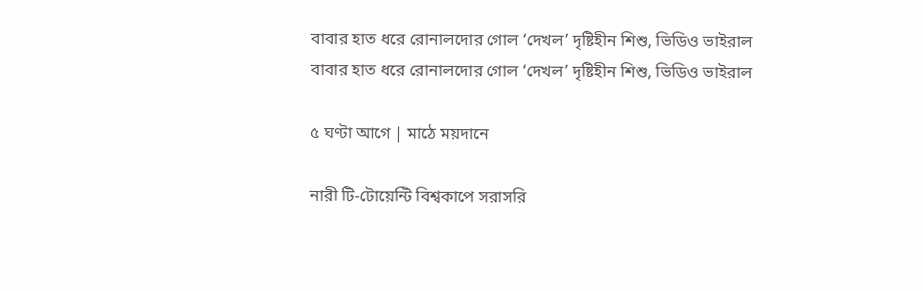বাবার হাত ধরে রোনালদোর গোল ‘দেখল’ দৃষ্টিহীন শিশু, ভিডিও ভাইরাল
বাবার হাত ধরে রোনালদোর গোল ‘দেখল’ দৃষ্টিহীন শিশু, ভিডিও ভাইরাল

৫ ঘণ্টা আগে | মাঠে ময়দানে

নারী টি-টোয়েন্টি বিশ্বকাপে সরাসরি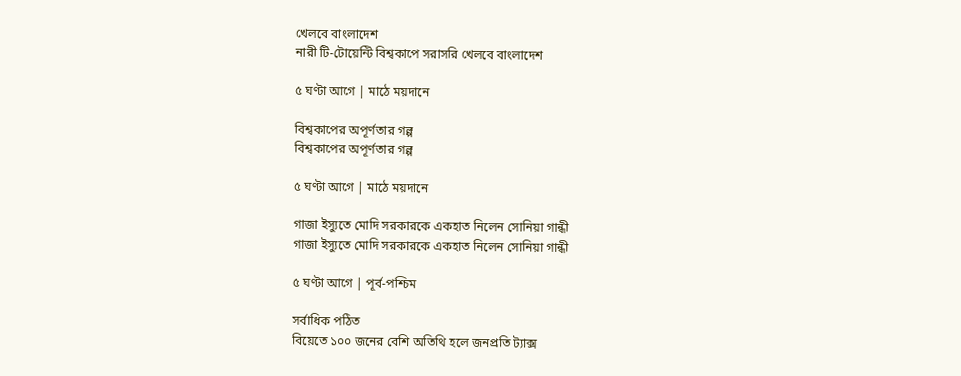খেলবে বাংলাদেশ
নারী টি-টোয়েন্টি বিশ্বকাপে সরাসরি খেলবে বাংলাদেশ

৫ ঘণ্টা আগে | মাঠে ময়দানে

বিশ্বকাপের অপূর্ণতার গল্প
বিশ্বকাপের অপূর্ণতার গল্প

৫ ঘণ্টা আগে | মাঠে ময়দানে

গাজা ইস্যুতে মোদি সরকারকে একহাত নিলেন সোনিয়া গান্ধী
গাজা ইস্যুতে মোদি সরকারকে একহাত নিলেন সোনিয়া গান্ধী

৫ ঘণ্টা আগে | পূর্ব-পশ্চিম

সর্বাধিক পঠিত
বিয়েতে ১০০ জনের বেশি অতিথি হলে জনপ্রতি ট্যাক্স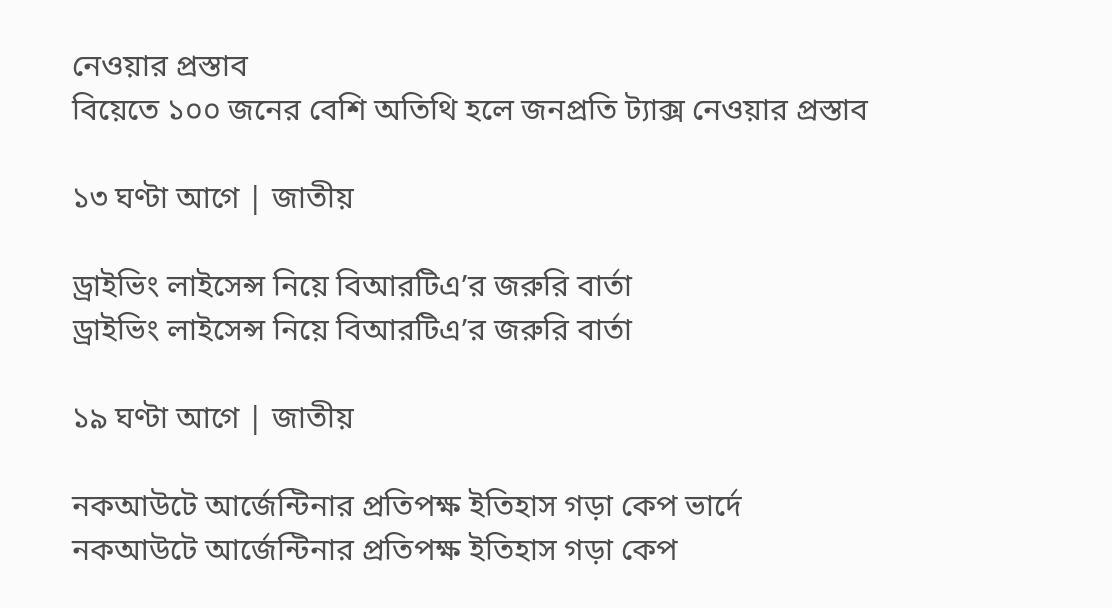নেওয়ার প্রস্তাব
বিয়েতে ১০০ জনের বেশি অতিথি হলে জনপ্রতি ট্যাক্স নেওয়ার প্রস্তাব

১৩ ঘণ্টা আগে | জাতীয়

ড্রাইভিং লাইসেন্স নিয়ে বিআরটিএ’র জরুরি বার্তা
ড্রাইভিং লাইসেন্স নিয়ে বিআরটিএ’র জরুরি বার্তা

১৯ ঘণ্টা আগে | জাতীয়

নকআউটে আর্জেন্টিনার প্রতিপক্ষ ইতিহাস গড়া কেপ ভার্দে
নকআউটে আর্জেন্টিনার প্রতিপক্ষ ইতিহাস গড়া কেপ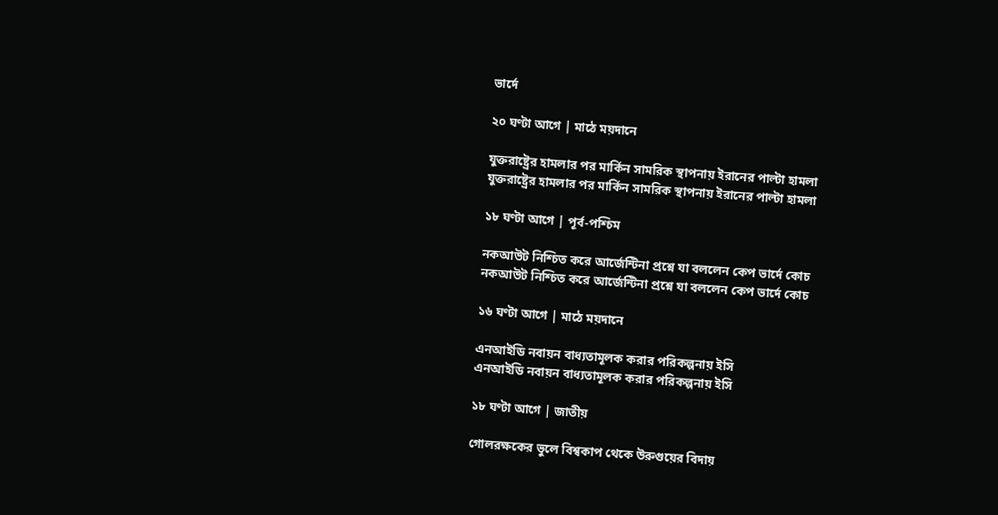ভার্দে

২০ ঘণ্টা আগে | মাঠে ময়দানে

যুক্তরাষ্ট্রের হামলার পর মার্কিন সামরিক স্থাপনায় ইরানের পাল্টা হামলা
যুক্তরাষ্ট্রের হামলার পর মার্কিন সামরিক স্থাপনায় ইরানের পাল্টা হামলা

১৮ ঘণ্টা আগে | পূর্ব-পশ্চিম

নকআউট নিশ্চিত করে আর্জেন্টিনা প্রশ্নে যা বললেন কেপ ভার্দে কোচ
নকআউট নিশ্চিত করে আর্জেন্টিনা প্রশ্নে যা বললেন কেপ ভার্দে কোচ

১৬ ঘণ্টা আগে | মাঠে ময়দানে

এনআইডি নবায়ন বাধ্যতামূলক করার পরিকল্পনায় ইসি
এনআইডি নবায়ন বাধ্যতামূলক করার পরিকল্পনায় ইসি

১৮ ঘণ্টা আগে | জাতীয়

গোলরক্ষকের ভুলে বিশ্বকাপ থেকে উরুগুয়ের বিদায়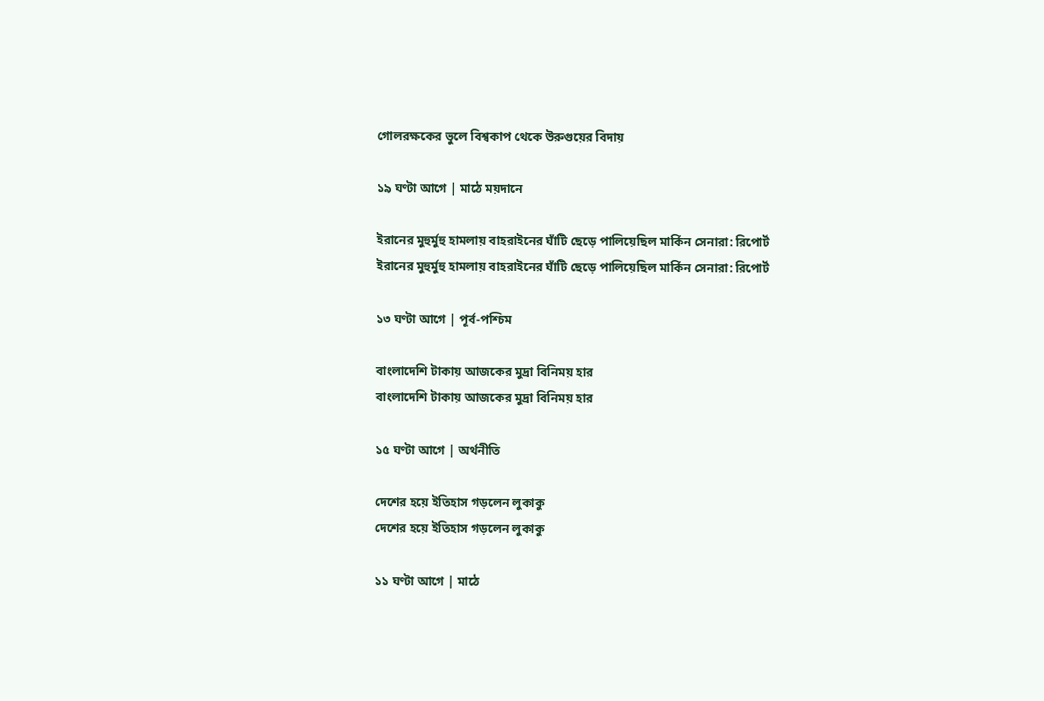গোলরক্ষকের ভুলে বিশ্বকাপ থেকে উরুগুয়ের বিদায়

১৯ ঘণ্টা আগে | মাঠে ময়দানে

ইরানের মুহুর্মুহু হামলায় বাহরাইনের ঘাঁটি ছেড়ে পালিয়েছিল মার্কিন সেনারা: রিপোর্ট
ইরানের মুহুর্মুহু হামলায় বাহরাইনের ঘাঁটি ছেড়ে পালিয়েছিল মার্কিন সেনারা: রিপোর্ট

১৩ ঘণ্টা আগে | পূর্ব-পশ্চিম

বাংলাদেশি টাকায় আজকের মুদ্রা বিনিময় হার
বাংলাদেশি টাকায় আজকের মুদ্রা বিনিময় হার

১৫ ঘণ্টা আগে | অর্থনীতি

দেশের হয়ে ইতিহাস গড়লেন লুকাকু
দেশের হয়ে ইতিহাস গড়লেন লুকাকু

১১ ঘণ্টা আগে | মাঠে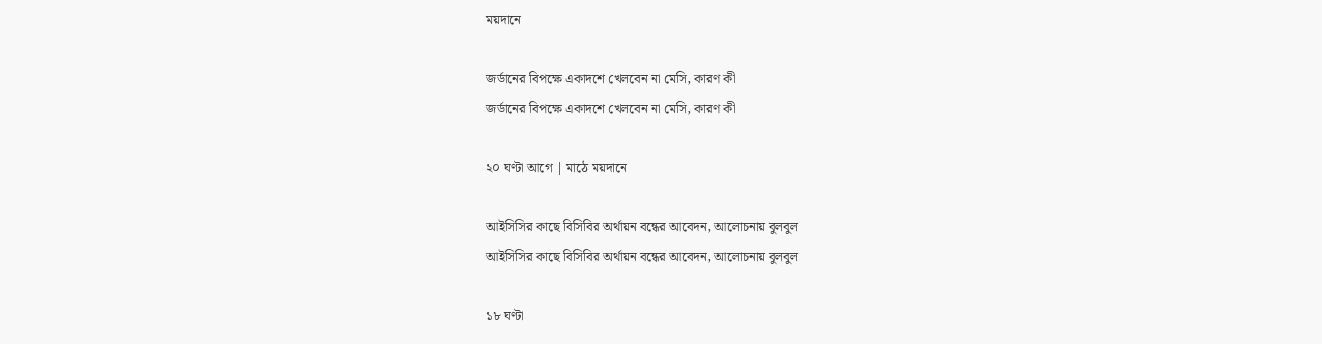ময়দানে

জর্ডানের বিপক্ষে একাদশে খেলবেন না মেসি, কারণ কী
জর্ডানের বিপক্ষে একাদশে খেলবেন না মেসি, কারণ কী

২০ ঘণ্টা আগে | মাঠে ময়দানে

আইসিসির কাছে বিসিবির অর্থায়ন বন্ধের আবেদন, আলোচনায় বুলবুল
আইসিসির কাছে বিসিবির অর্থায়ন বন্ধের আবেদন, আলোচনায় বুলবুল

১৮ ঘণ্টা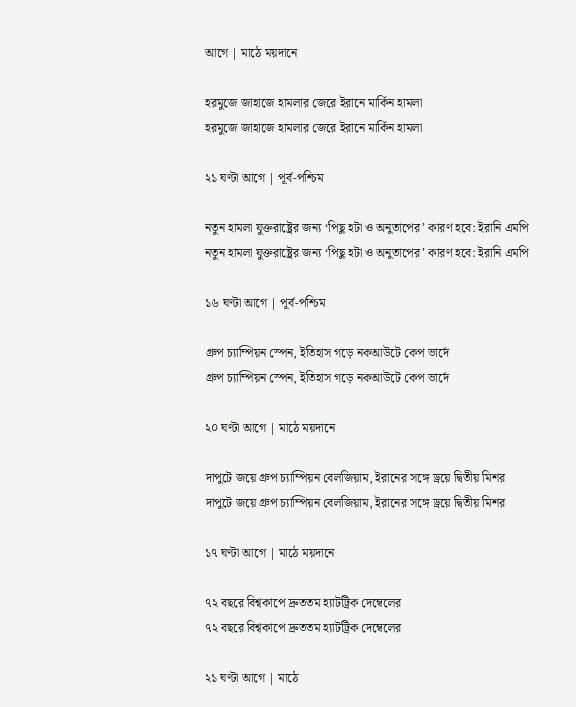আগে | মাঠে ময়দানে

হরমুজে জাহাজে হামলার জেরে ইরানে মার্কিন হামলা
হরমুজে জাহাজে হামলার জেরে ইরানে মার্কিন হামলা

২১ ঘণ্টা আগে | পূর্ব-পশ্চিম

নতুন হামলা যুক্তরাষ্ট্রের জন্য ‘পিছু হটা ও অনুতাপের’ কারণ হবে: ইরানি এমপি
নতুন হামলা যুক্তরাষ্ট্রের জন্য ‘পিছু হটা ও অনুতাপের’ কারণ হবে: ইরানি এমপি

১৬ ঘণ্টা আগে | পূর্ব-পশ্চিম

গ্রুপ চ্যাম্পিয়ন স্পেন, ইতিহাস গড়ে নকআউটে কেপ ভার্দে
গ্রুপ চ্যাম্পিয়ন স্পেন, ইতিহাস গড়ে নকআউটে কেপ ভার্দে

২০ ঘণ্টা আগে | মাঠে ময়দানে

দাপুটে জয়ে গ্রুপ চ্যাম্পিয়ন বেলজিয়াম, ইরানের সঙ্গে ড্রয়ে দ্বিতীয় মিশর
দাপুটে জয়ে গ্রুপ চ্যাম্পিয়ন বেলজিয়াম, ইরানের সঙ্গে ড্রয়ে দ্বিতীয় মিশর

১৭ ঘণ্টা আগে | মাঠে ময়দানে

৭২ বছরে বিশ্বকাপে দ্রুততম হ্যাটট্রিক দেম্বেলের
৭২ বছরে বিশ্বকাপে দ্রুততম হ্যাটট্রিক দেম্বেলের

২১ ঘণ্টা আগে | মাঠে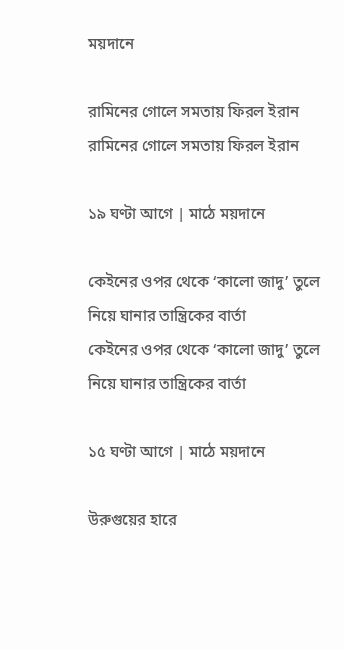ময়দানে

রামিনের গোলে সমতায় ফিরল ইরান
রামিনের গোলে সমতায় ফিরল ইরান

১৯ ঘণ্টা আগে | মাঠে ময়দানে

কেইনের ওপর থেকে ‘কালো জাদু’ তুলে নিয়ে ঘানার তান্ত্রিকের বার্তা
কেইনের ওপর থেকে ‘কালো জাদু’ তুলে নিয়ে ঘানার তান্ত্রিকের বার্তা

১৫ ঘণ্টা আগে | মাঠে ময়দানে

উরুগুয়ের হারে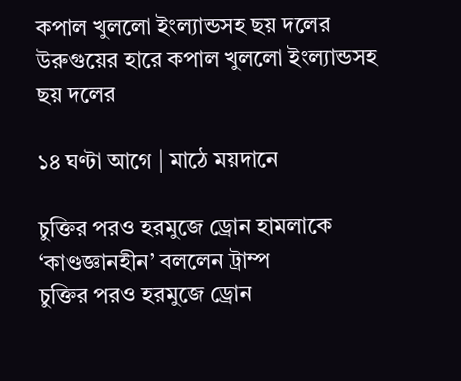কপাল খুললো ইংল্যান্ডসহ ছয় দলের
উরুগুয়ের হারে কপাল খুললো ইংল্যান্ডসহ ছয় দলের

১৪ ঘণ্টা আগে | মাঠে ময়দানে

চুক্তির পরও হরমুজে ড্রোন হামলাকে ‘কাণ্ডজ্ঞানহীন’ বললেন ট্রাম্প
চুক্তির পরও হরমুজে ড্রোন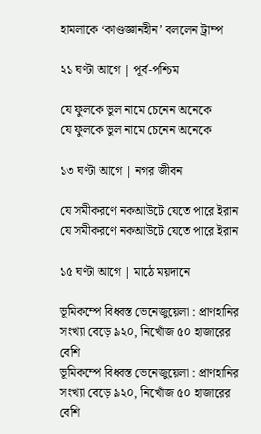হামলাকে ‘কাণ্ডজ্ঞানহীন’ বললেন ট্রাম্প

২১ ঘণ্টা আগে | পূর্ব-পশ্চিম

যে ফুলকে ভুল নামে চেনেন অনেকে
যে ফুলকে ভুল নামে চেনেন অনেকে

১৩ ঘণ্টা আগে | নগর জীবন

যে সমীকরণে নকআউটে যেতে পারে ইরান
যে সমীকরণে নকআউটে যেতে পারে ইরান

১৫ ঘণ্টা আগে | মাঠে ময়দানে

ভূমিকম্পে বিধ্বস্ত ভেনেজুয়েলা : প্রাণহানির সংখ্যা বেড়ে ৯২০, নিখোঁজ ৫০ হাজারের বেশি
ভূমিকম্পে বিধ্বস্ত ভেনেজুয়েলা : প্রাণহানির সংখ্যা বেড়ে ৯২০, নিখোঁজ ৫০ হাজারের বেশি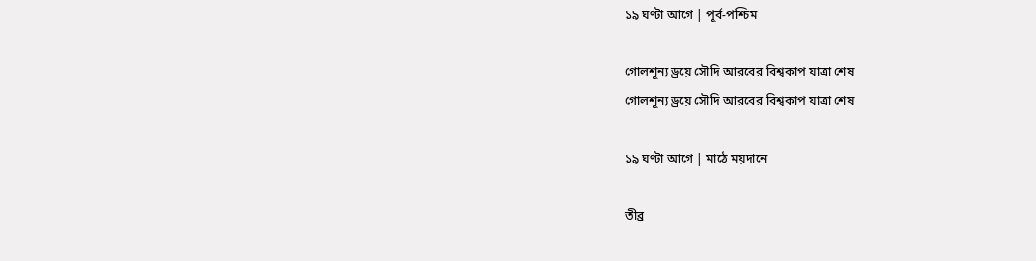১৯ ঘণ্টা আগে | পূর্ব-পশ্চিম

গোলশূন্য ড্রয়ে সৌদি আরবের বিশ্বকাপ যাত্রা শেষ
গোলশূন্য ড্রয়ে সৌদি আরবের বিশ্বকাপ যাত্রা শেষ

১৯ ঘণ্টা আগে | মাঠে ময়দানে

তীব্র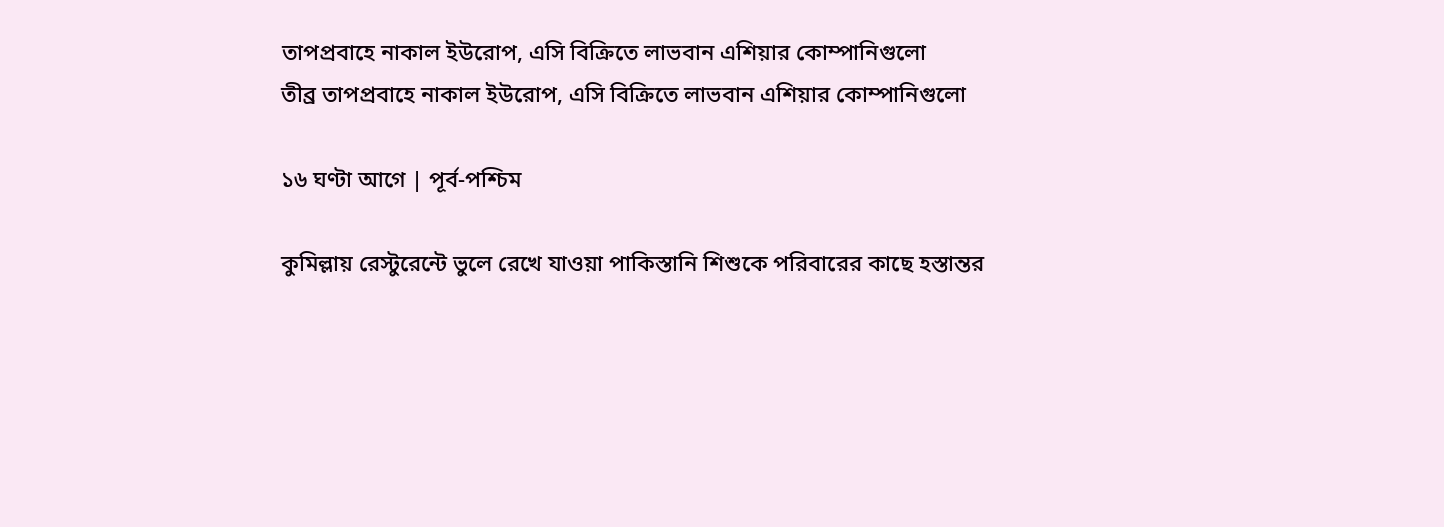তাপপ্রবাহে নাকাল ইউরোপ, এসি বিক্রিতে লাভবান এশিয়ার কোম্পানিগুলো
তীব্র তাপপ্রবাহে নাকাল ইউরোপ, এসি বিক্রিতে লাভবান এশিয়ার কোম্পানিগুলো

১৬ ঘণ্টা আগে | পূর্ব-পশ্চিম

কুমিল্লায় রেস্টুরেন্টে ভুলে রেখে যাওয়া পাকিস্তানি শিশুকে পরিবারের কাছে হস্তান্তর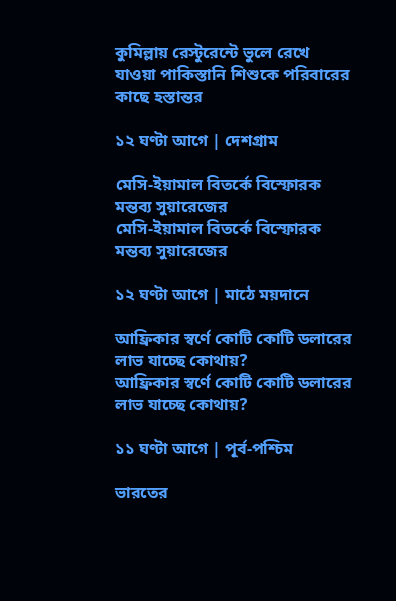কুমিল্লায় রেস্টুরেন্টে ভুলে রেখে যাওয়া পাকিস্তানি শিশুকে পরিবারের কাছে হস্তান্তর

১২ ঘণ্টা আগে | দেশগ্রাম

মেসি-ইয়ামাল বিতর্কে বিস্ফোরক মন্তব্য সুয়ারেজের
মেসি-ইয়ামাল বিতর্কে বিস্ফোরক মন্তব্য সুয়ারেজের

১২ ঘণ্টা আগে | মাঠে ময়দানে

আফ্রিকার স্বর্ণে কোটি কোটি ডলারের লাভ যাচ্ছে কোথায়?
আফ্রিকার স্বর্ণে কোটি কোটি ডলারের লাভ যাচ্ছে কোথায়?

১১ ঘণ্টা আগে | পূর্ব-পশ্চিম

ভারতের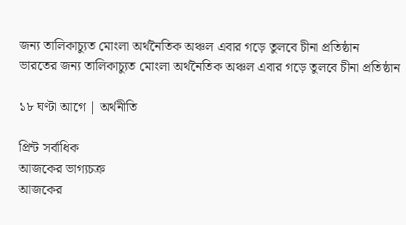জন্য তালিকাচ্যুত মোংলা অর্থনৈতিক অঞ্চল এবার গড়ে তুলবে চীনা প্রতিষ্ঠান
ভারতের জন্য তালিকাচ্যুত মোংলা অর্থনৈতিক অঞ্চল এবার গড়ে তুলবে চীনা প্রতিষ্ঠান

১৮ ঘণ্টা আগে | অর্থনীতি

প্রিন্ট সর্বাধিক
আজকের ভাগ্যচক্র
আজকের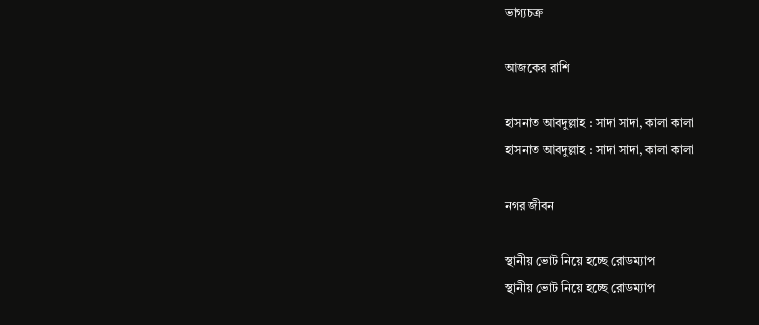ভাগ্যচক্র

আজকের রাশি

হাসনাত আবদুল্লাহ : সাদা সাদা, কালা কালা
হাসনাত আবদুল্লাহ : সাদা সাদা, কালা কালা

নগর জীবন

স্থানীয় ভোট নিয়ে হচ্ছে রোডম্যাপ
স্থানীয় ভোট নিয়ে হচ্ছে রোডম্যাপ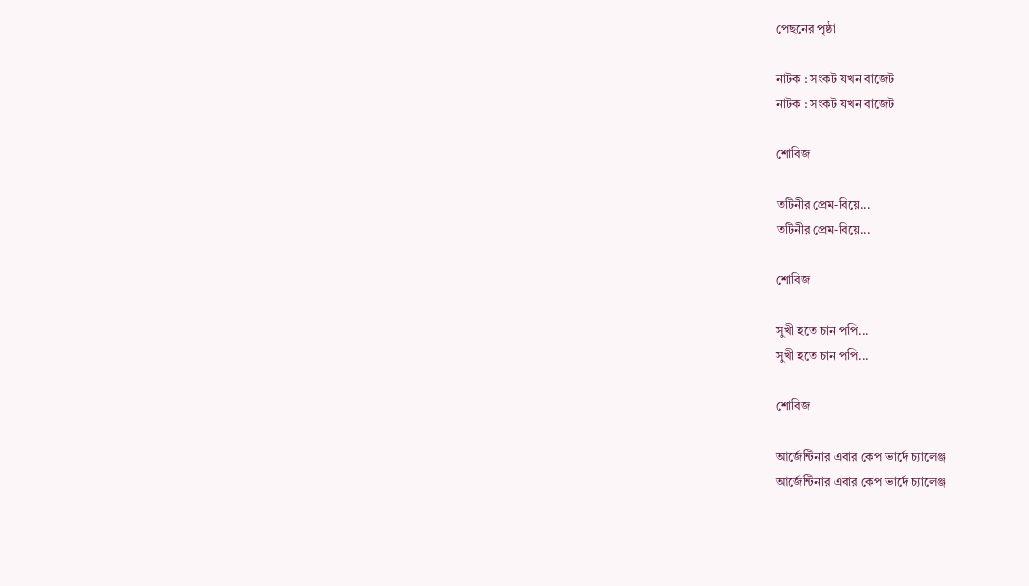পেছনের পৃষ্ঠা

নাটক : সংকট যখন বাজেট
নাটক : সংকট যখন বাজেট

শোবিজ

তটিনীর প্রেম-বিয়ে...
তটিনীর প্রেম-বিয়ে...

শোবিজ

সুখী হতে চান পপি...
সুখী হতে চান পপি...

শোবিজ

আর্জেন্টিনার এবার কেপ ভার্দে চ্যালেঞ্জ
আর্জেন্টিনার এবার কেপ ভার্দে চ্যালেঞ্জ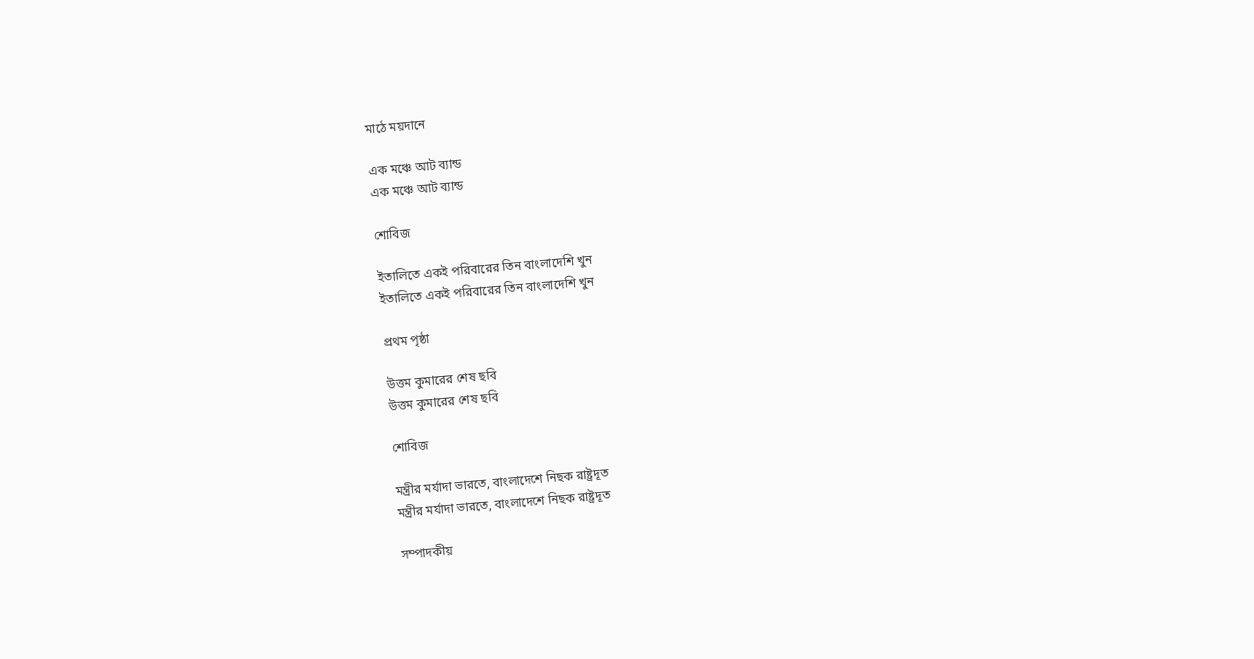মাঠে ময়দানে

এক মঞ্চে আট ব্যান্ড
এক মঞ্চে আট ব্যান্ড

শোবিজ

ইতালিতে একই পরিবারের তিন বাংলাদেশি খুন
ইতালিতে একই পরিবারের তিন বাংলাদেশি খুন

প্রথম পৃষ্ঠা

উত্তম কুমারের শেষ ছবি
উত্তম কুমারের শেষ ছবি

শোবিজ

মন্ত্রীর মর্যাদা ভারতে, বাংলাদেশে নিছক রাষ্ট্রদূত
মন্ত্রীর মর্যাদা ভারতে, বাংলাদেশে নিছক রাষ্ট্রদূত

সম্পাদকীয়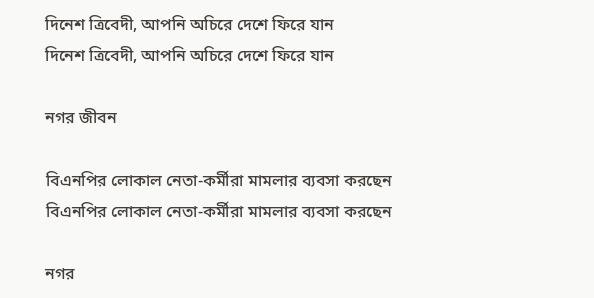দিনেশ ত্রিবেদী, আপনি অচিরে দেশে ফিরে যান
দিনেশ ত্রিবেদী, আপনি অচিরে দেশে ফিরে যান

নগর জীবন

বিএনপির লোকাল নেতা-কর্মীরা মামলার ব্যবসা করছেন
বিএনপির লোকাল নেতা-কর্মীরা মামলার ব্যবসা করছেন

নগর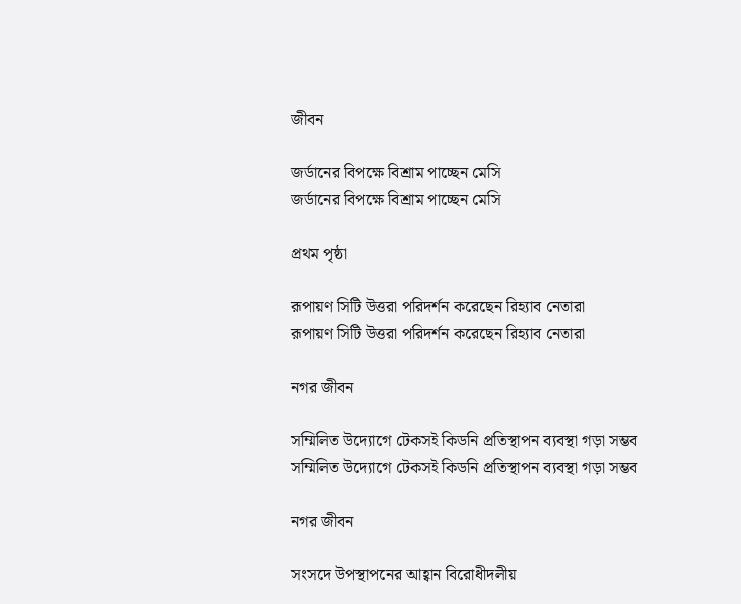জীবন

জর্ডানের বিপক্ষে বিশ্রাম পাচ্ছেন মেসি
জর্ডানের বিপক্ষে বিশ্রাম পাচ্ছেন মেসি

প্রথম পৃষ্ঠা

রূপায়ণ সিটি উত্তরা পরিদর্শন করেছেন রিহ্যাব নেতারা
রূপায়ণ সিটি উত্তরা পরিদর্শন করেছেন রিহ্যাব নেতারা

নগর জীবন

সম্মিলিত উদ্যোগে টেকসই কিডনি প্রতিস্থাপন ব্যবস্থা গড়া সম্ভব
সম্মিলিত উদ্যোগে টেকসই কিডনি প্রতিস্থাপন ব্যবস্থা গড়া সম্ভব

নগর জীবন

সংসদে উপস্থাপনের আহ্বান বিরোধীদলীয়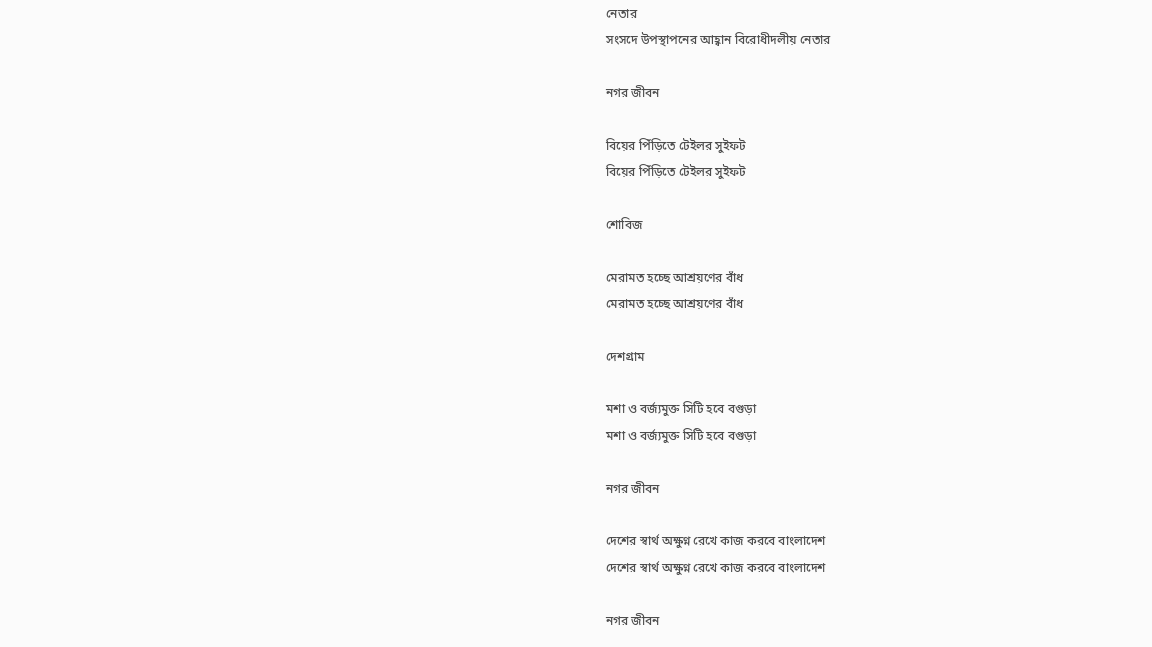নেতার
সংসদে উপস্থাপনের আহ্বান বিরোধীদলীয় নেতার

নগর জীবন

বিয়ের পিঁড়িতে টেইলর সুইফট
বিয়ের পিঁড়িতে টেইলর সুইফট

শোবিজ

মেরামত হচ্ছে আশ্রয়ণের বাঁধ
মেরামত হচ্ছে আশ্রয়ণের বাঁধ

দেশগ্রাম

মশা ও বর্জ্যমুক্ত সিটি হবে বগুড়া
মশা ও বর্জ্যমুক্ত সিটি হবে বগুড়া

নগর জীবন

দেশের স্বার্থ অক্ষুণ্ন রেখে কাজ করবে বাংলাদেশ
দেশের স্বার্থ অক্ষুণ্ন রেখে কাজ করবে বাংলাদেশ

নগর জীবন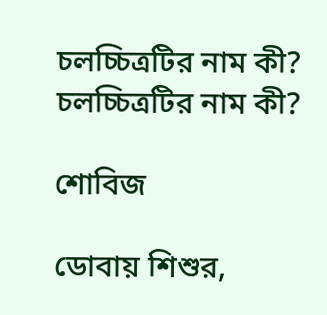চলচ্চিত্রটির নাম কী?
চলচ্চিত্রটির নাম কী?

শোবিজ

ডোবায় শিশুর,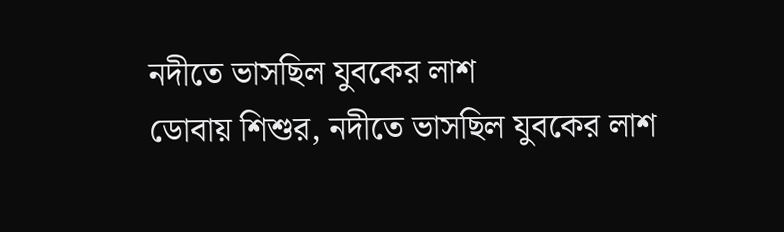নদীতে ভাসছিল যুবকের লাশ
ডোবায় শিশুর, নদীতে ভাসছিল যুবকের লাশ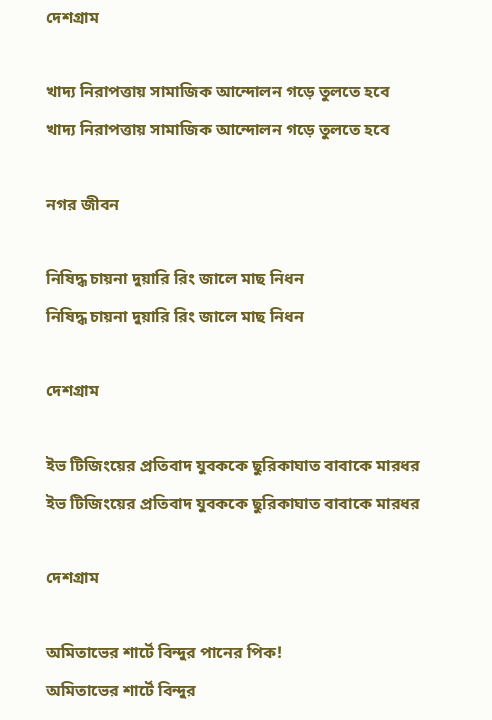দেশগ্রাম

খাদ্য নিরাপত্তায় সামাজিক আন্দোলন গড়ে তুলতে হবে
খাদ্য নিরাপত্তায় সামাজিক আন্দোলন গড়ে তুলতে হবে

নগর জীবন

নিষিদ্ধ চায়না দুয়ারি রিং জালে মাছ নিধন
নিষিদ্ধ চায়না দুয়ারি রিং জালে মাছ নিধন

দেশগ্রাম

ইভ টিজিংয়ের প্রতিবাদ যুবককে ছুরিকাঘাত বাবাকে মারধর
ইভ টিজিংয়ের প্রতিবাদ যুবককে ছুরিকাঘাত বাবাকে মারধর

দেশগ্রাম

অমিতাভের শার্টে বিন্দুর পানের পিক!
অমিতাভের শার্টে বিন্দুর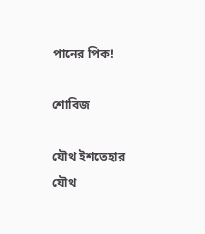পানের পিক!

শোবিজ

যৌথ ইশতেহার
যৌথ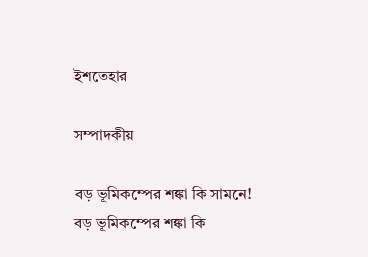ইশতেহার

সম্পাদকীয়

বড় ভূমিকম্পের শঙ্কা কি সামনে!
বড় ভূমিকম্পের শঙ্কা কি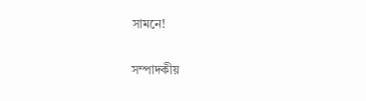সামনে!

সম্পাদকীয়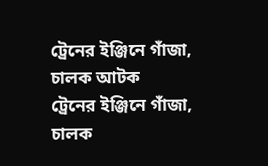ট্রেনের ইঞ্জিনে গাঁজা, চালক আটক
ট্রেনের ইঞ্জিনে গাঁজা, চালক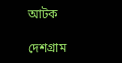আটক

দেশগ্রাম